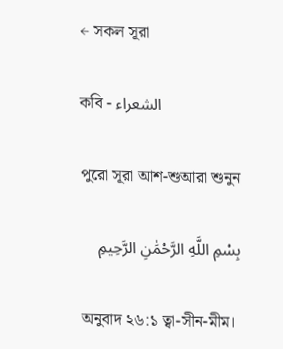← সকল সূরা

কবি - الشعراء

পুরো সূরা আশ-শুআরা শুনুন

بِسْمِ اللَّهِ الرَّحْمَٰنِ الرَّحِيمِ

অনুবাদ ২৬:১ ত্বা-সীন-মীম।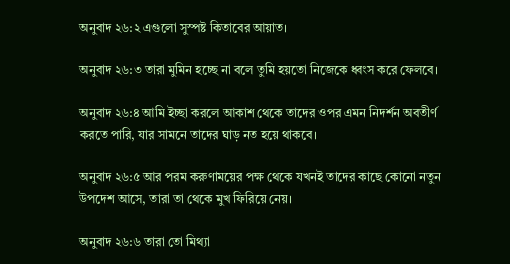অনুবাদ ২৬:২ এগুলো সুস্পষ্ট কিতাবের আয়াত।

অনুবাদ ২৬:৩ তারা মুমিন হচ্ছে না বলে তুমি হয়তো নিজেকে ধ্বংস করে ফেলবে।

অনুবাদ ২৬:৪ আমি ইচ্ছা করলে আকাশ থেকে তাদের ওপর এমন নিদর্শন অবতীর্ণ করতে পারি, যার সামনে তাদের ঘাড় নত হয়ে থাকবে।

অনুবাদ ২৬:৫ আর পরম করুণাময়ের পক্ষ থেকে যখনই তাদের কাছে কোনো নতুন উপদেশ আসে, তারা তা থেকে মুখ ফিরিয়ে নেয়।

অনুবাদ ২৬:৬ তারা তো মিথ্যা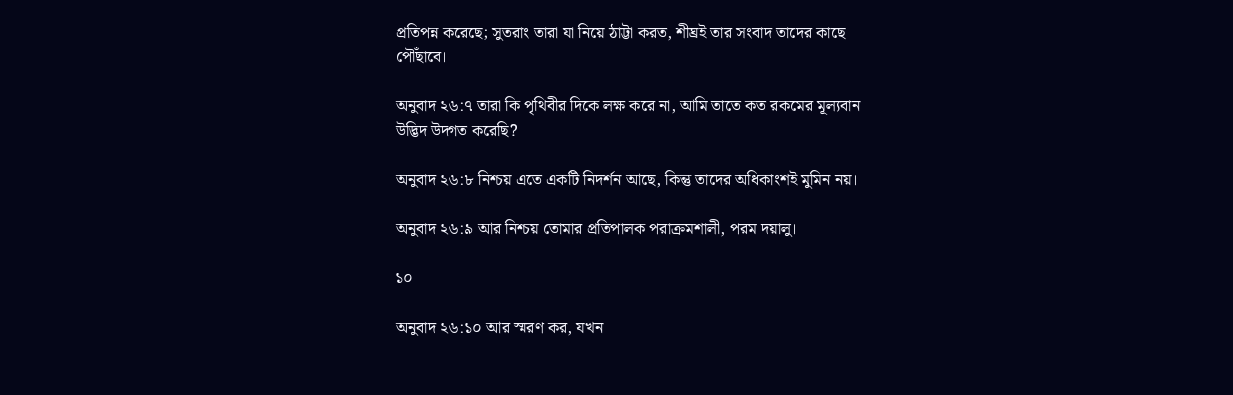প্রতিপন্ন করেছে; সুতরাং তারা যা নিয়ে ঠাট্টা করত, শীঘ্রই তার সংবাদ তাদের কাছে পৌঁছাবে।

অনুবাদ ২৬:৭ তারা কি পৃথিবীর দিকে লক্ষ করে না, আমি তাতে কত রকমের মূল্যবান উদ্ভিদ উদ্গত করেছি?

অনুবাদ ২৬:৮ নিশ্চয় এতে একটি নিদর্শন আছে, কিন্তু তাদের অধিকাংশই মুমিন নয়।

অনুবাদ ২৬:৯ আর নিশ্চয় তোমার প্রতিপালক পরাক্রমশালী, পরম দয়ালু।

১০

অনুবাদ ২৬:১০ আর স্মরণ কর, যখন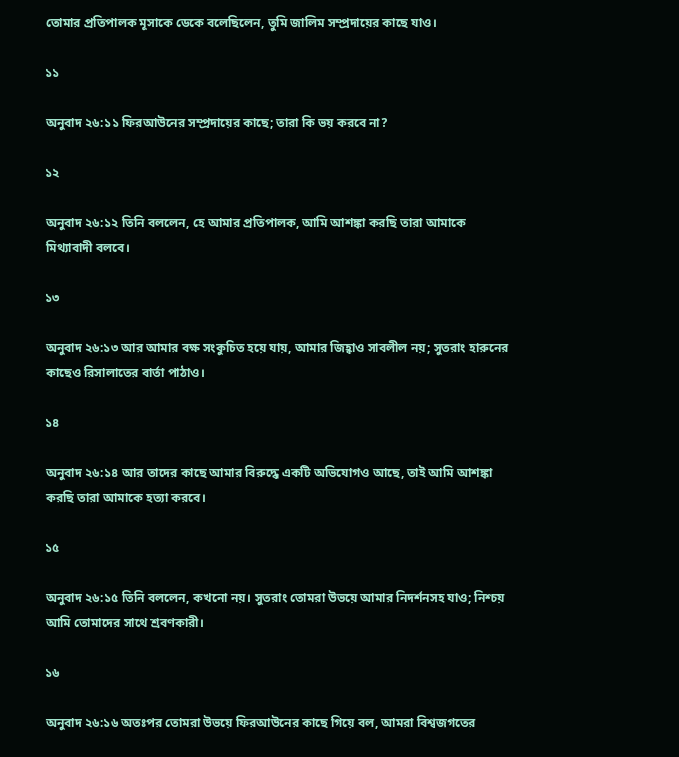তোমার প্রতিপালক মূসাকে ডেকে বলেছিলেন, তুমি জালিম সম্প্রদায়ের কাছে যাও।

১১

অনুবাদ ২৬:১১ ফিরআউনের সম্প্রদায়ের কাছে; তারা কি ভয় করবে না?

১২

অনুবাদ ২৬:১২ তিনি বললেন, হে আমার প্রতিপালক, আমি আশঙ্কা করছি তারা আমাকে মিথ্যাবাদী বলবে।

১৩

অনুবাদ ২৬:১৩ আর আমার বক্ষ সংকুচিত হয়ে যায়, আমার জিহ্বাও সাবলীল নয়; সুতরাং হারুনের কাছেও রিসালাতের বার্তা পাঠাও।

১৪

অনুবাদ ২৬:১৪ আর তাদের কাছে আমার বিরুদ্ধে একটি অভিযোগও আছে, তাই আমি আশঙ্কা করছি তারা আমাকে হত্যা করবে।

১৫

অনুবাদ ২৬:১৫ তিনি বললেন, কখনো নয়। সুতরাং তোমরা উভয়ে আমার নিদর্শনসহ যাও; নিশ্চয় আমি তোমাদের সাথে শ্রবণকারী।

১৬

অনুবাদ ২৬:১৬ অতঃপর তোমরা উভয়ে ফিরআউনের কাছে গিয়ে বল, আমরা বিশ্বজগতের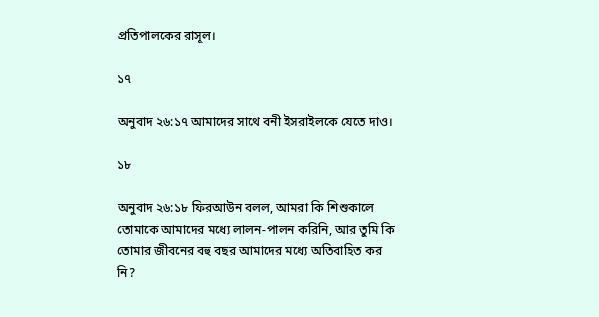প্রতিপালকের রাসূল।

১৭

অনুবাদ ২৬:১৭ আমাদের সাথে বনী ইসরাইলকে যেতে দাও।

১৮

অনুবাদ ২৬:১৮ ফিরআউন বলল, আমরা কি শিশুকালে তোমাকে আমাদের মধ্যে লালন-পালন করিনি, আর তুমি কি তোমার জীবনের বহু বছর আমাদের মধ্যে অতিবাহিত কর নি?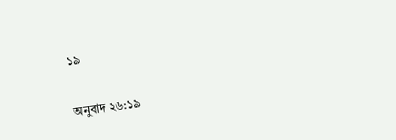১৯

অনুবাদ ২৬:১৯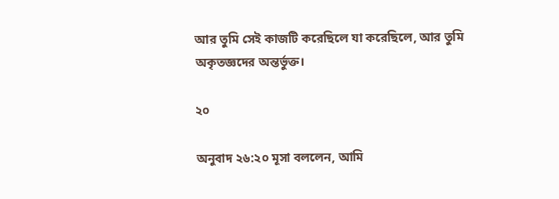আর তুমি সেই কাজটি করেছিলে যা করেছিলে, আর তুমি অকৃতজ্ঞদের অন্তর্ভুক্ত।

২০

অনুবাদ ২৬:২০ মূসা বললেন, আমি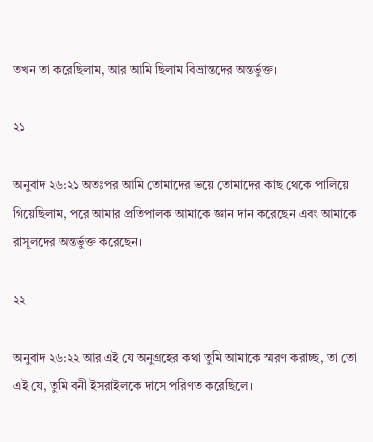তখন তা করেছিলাম, আর আমি ছিলাম বিভ্রান্তদের অন্তর্ভুক্ত।

২১

অনুবাদ ২৬:২১ অতঃপর আমি তোমাদের ভয়ে তোমাদের কাছ থেকে পালিয়ে গিয়েছিলাম, পরে আমার প্রতিপালক আমাকে জ্ঞান দান করেছেন এবং আমাকে রাসূলদের অন্তর্ভুক্ত করেছেন।

২২

অনুবাদ ২৬:২২ আর এই যে অনুগ্রহের কথা তুমি আমাকে স্মরণ করাচ্ছ, তা তো এই যে, তুমি বনী ইসরাইলকে দাসে পরিণত করেছিলে।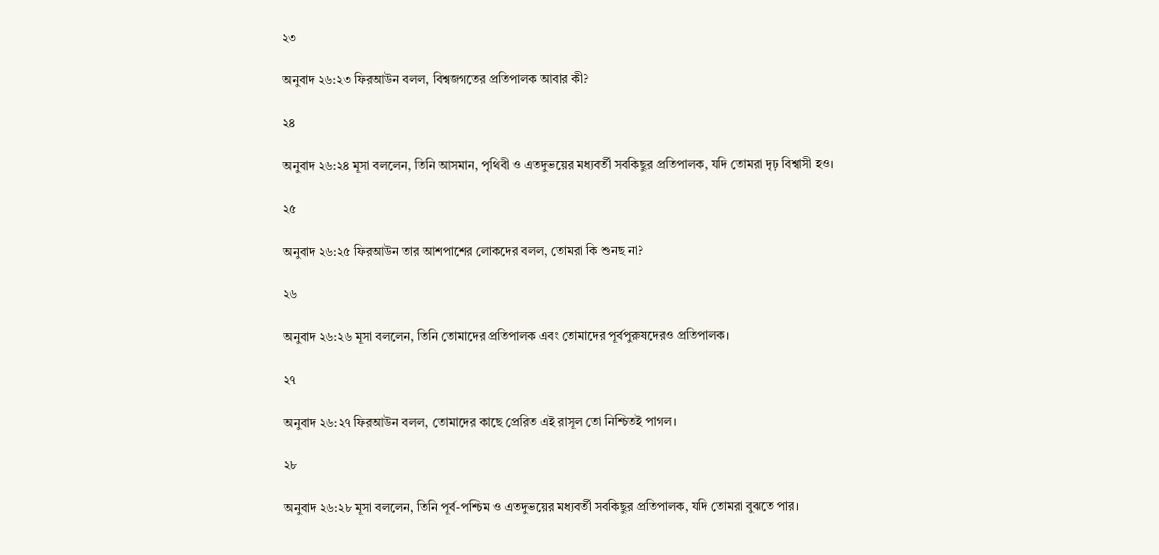২৩

অনুবাদ ২৬:২৩ ফিরআউন বলল, বিশ্বজগতের প্রতিপালক আবার কী?

২৪

অনুবাদ ২৬:২৪ মূসা বললেন, তিনি আসমান, পৃথিবী ও এতদুভয়ের মধ্যবর্তী সবকিছুর প্রতিপালক, যদি তোমরা দৃঢ় বিশ্বাসী হও।

২৫

অনুবাদ ২৬:২৫ ফিরআউন তার আশপাশের লোকদের বলল, তোমরা কি শুনছ না?

২৬

অনুবাদ ২৬:২৬ মূসা বললেন, তিনি তোমাদের প্রতিপালক এবং তোমাদের পূর্বপুরুষদেরও প্রতিপালক।

২৭

অনুবাদ ২৬:২৭ ফিরআউন বলল, তোমাদের কাছে প্রেরিত এই রাসূল তো নিশ্চিতই পাগল।

২৮

অনুবাদ ২৬:২৮ মূসা বললেন, তিনি পূর্ব-পশ্চিম ও এতদুভয়ের মধ্যবর্তী সবকিছুর প্রতিপালক, যদি তোমরা বুঝতে পার।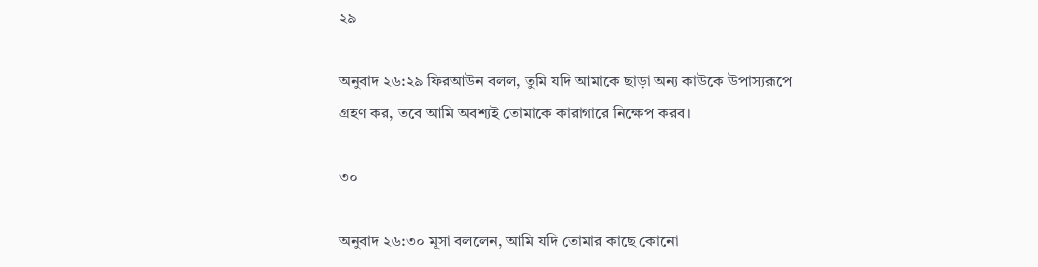২৯

অনুবাদ ২৬:২৯ ফিরআউন বলল, তুমি যদি আমাকে ছাড়া অন্য কাউকে উপাস্যরূপে গ্রহণ কর, তবে আমি অবশ্যই তোমাকে কারাগারে নিক্ষেপ করব।

৩০

অনুবাদ ২৬:৩০ মূসা বললেন, আমি যদি তোমার কাছে কোনো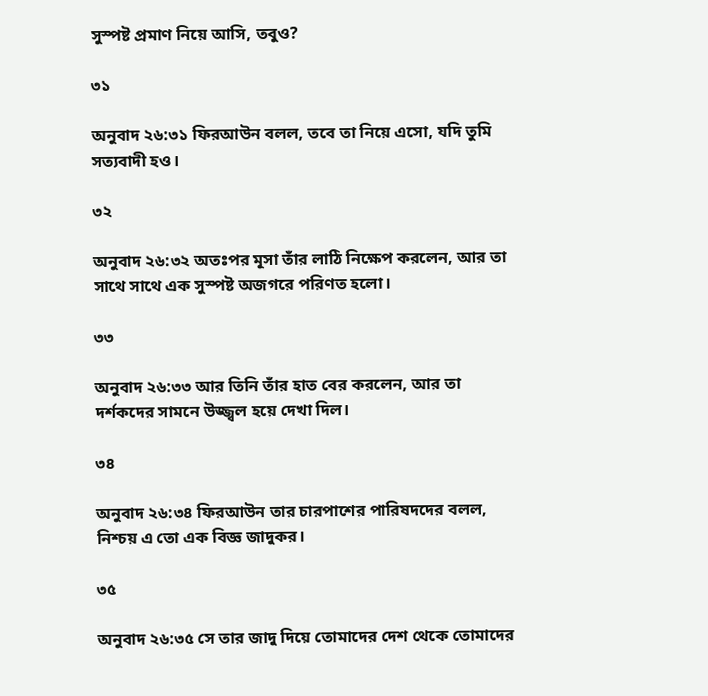সুস্পষ্ট প্রমাণ নিয়ে আসি, তবুও?

৩১

অনুবাদ ২৬:৩১ ফিরআউন বলল, তবে তা নিয়ে এসো, যদি তুমি সত্যবাদী হও।

৩২

অনুবাদ ২৬:৩২ অতঃপর মূসা তাঁর লাঠি নিক্ষেপ করলেন, আর তা সাথে সাথে এক সুস্পষ্ট অজগরে পরিণত হলো।

৩৩

অনুবাদ ২৬:৩৩ আর তিনি তাঁর হাত বের করলেন, আর তা দর্শকদের সামনে উজ্জ্বল হয়ে দেখা দিল।

৩৪

অনুবাদ ২৬:৩৪ ফিরআউন তার চারপাশের পারিষদদের বলল, নিশ্চয় এ তো এক বিজ্ঞ জাদুকর।

৩৫

অনুবাদ ২৬:৩৫ সে তার জাদু দিয়ে তোমাদের দেশ থেকে তোমাদের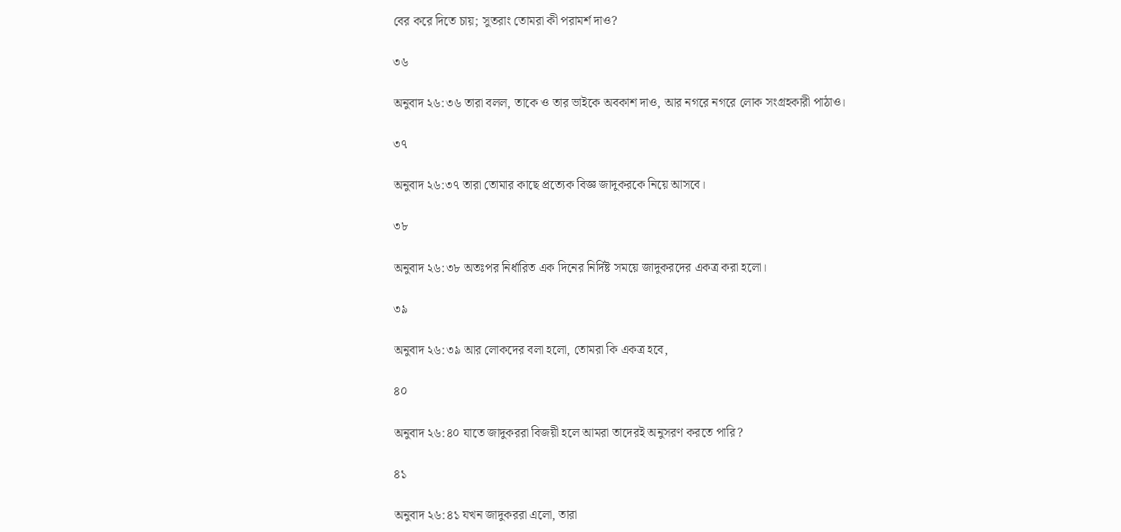বের করে দিতে চায়; সুতরাং তোমরা কী পরামর্শ দাও?

৩৬

অনুবাদ ২৬:৩৬ তারা বলল, তাকে ও তার ভাইকে অবকাশ দাও, আর নগরে নগরে লোক সংগ্রহকারী পাঠাও।

৩৭

অনুবাদ ২৬:৩৭ তারা তোমার কাছে প্রত্যেক বিজ্ঞ জাদুকরকে নিয়ে আসবে।

৩৮

অনুবাদ ২৬:৩৮ অতঃপর নির্ধারিত এক দিনের নির্দিষ্ট সময়ে জাদুকরদের একত্র করা হলো।

৩৯

অনুবাদ ২৬:৩৯ আর লোকদের বলা হলো, তোমরা কি একত্র হবে,

৪০

অনুবাদ ২৬:৪০ যাতে জাদুকররা বিজয়ী হলে আমরা তাদেরই অনুসরণ করতে পারি?

৪১

অনুবাদ ২৬:৪১ যখন জাদুকররা এলো, তারা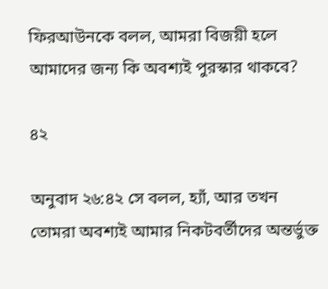ফিরআউনকে বলল, আমরা বিজয়ী হলে আমাদের জন্য কি অবশ্যই পুরস্কার থাকবে?

৪২

অনুবাদ ২৬:৪২ সে বলল, হ্যাঁ, আর তখন তোমরা অবশ্যই আমার নিকটবর্তীদের অন্তর্ভুক্ত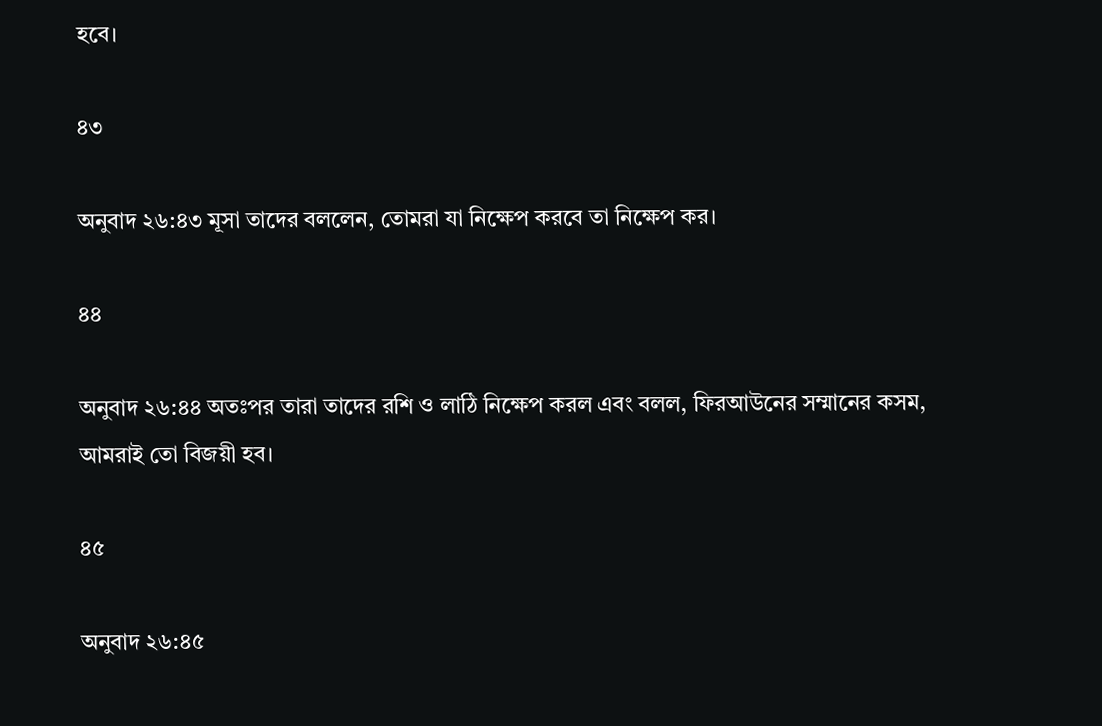হবে।

৪৩

অনুবাদ ২৬:৪৩ মূসা তাদের বললেন, তোমরা যা নিক্ষেপ করবে তা নিক্ষেপ কর।

৪৪

অনুবাদ ২৬:৪৪ অতঃপর তারা তাদের রশি ও লাঠি নিক্ষেপ করল এবং বলল, ফিরআউনের সম্মানের কসম, আমরাই তো বিজয়ী হব।

৪৫

অনুবাদ ২৬:৪৫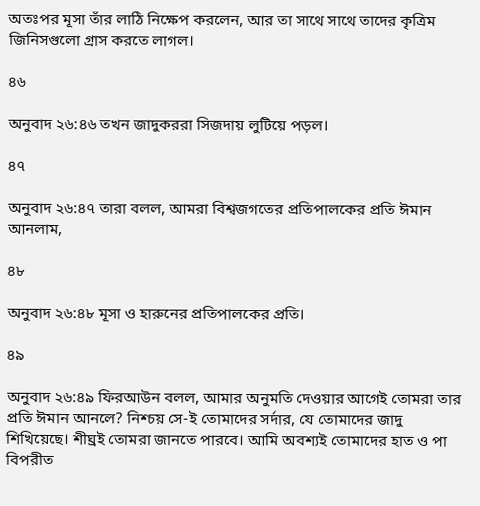অতঃপর মূসা তাঁর লাঠি নিক্ষেপ করলেন, আর তা সাথে সাথে তাদের কৃত্রিম জিনিসগুলো গ্রাস করতে লাগল।

৪৬

অনুবাদ ২৬:৪৬ তখন জাদুকররা সিজদায় লুটিয়ে পড়ল।

৪৭

অনুবাদ ২৬:৪৭ তারা বলল, আমরা বিশ্বজগতের প্রতিপালকের প্রতি ঈমান আনলাম,

৪৮

অনুবাদ ২৬:৪৮ মূসা ও হারুনের প্রতিপালকের প্রতি।

৪৯

অনুবাদ ২৬:৪৯ ফিরআউন বলল, আমার অনুমতি দেওয়ার আগেই তোমরা তার প্রতি ঈমান আনলে? নিশ্চয় সে-ই তোমাদের সর্দার, যে তোমাদের জাদু শিখিয়েছে। শীঘ্রই তোমরা জানতে পারবে। আমি অবশ্যই তোমাদের হাত ও পা বিপরীত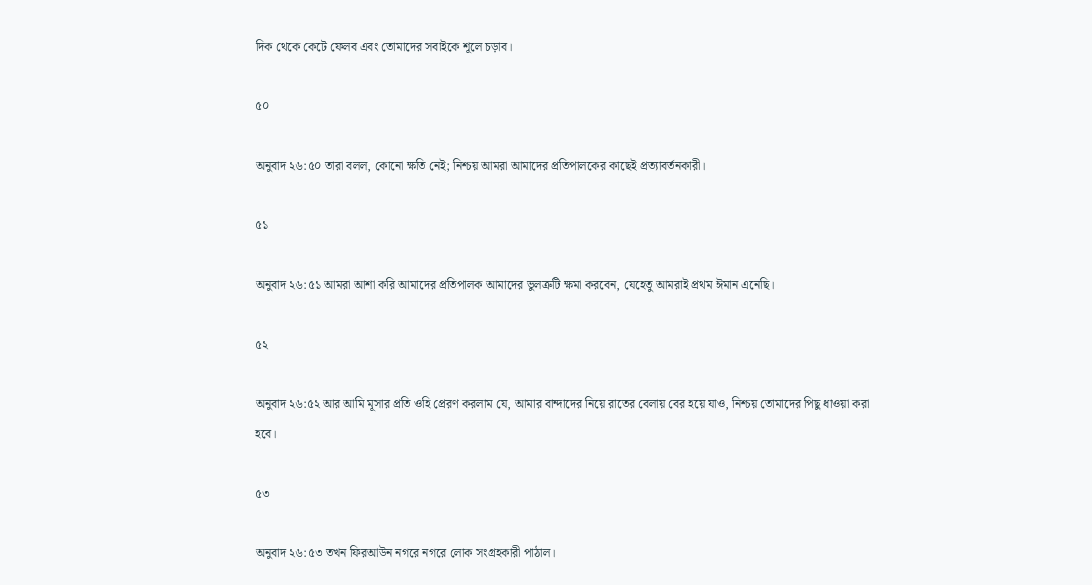দিক থেকে কেটে ফেলব এবং তোমাদের সবাইকে শূলে চড়াব।

৫০

অনুবাদ ২৬:৫০ তারা বলল, কোনো ক্ষতি নেই; নিশ্চয় আমরা আমাদের প্রতিপালকের কাছেই প্রত্যাবর্তনকারী।

৫১

অনুবাদ ২৬:৫১ আমরা আশা করি আমাদের প্রতিপালক আমাদের ভুলত্রুটি ক্ষমা করবেন, যেহেতু আমরাই প্রথম ঈমান এনেছি।

৫২

অনুবাদ ২৬:৫২ আর আমি মূসার প্রতি ওহি প্রেরণ করলাম যে, আমার বান্দাদের নিয়ে রাতের বেলায় বের হয়ে যাও, নিশ্চয় তোমাদের পিছু ধাওয়া করা হবে।

৫৩

অনুবাদ ২৬:৫৩ তখন ফিরআউন নগরে নগরে লোক সংগ্রহকারী পাঠাল।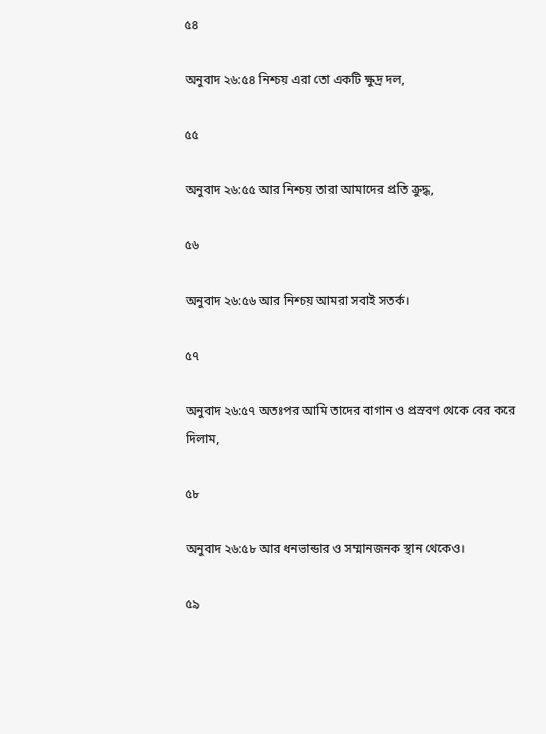৫৪

অনুবাদ ২৬:৫৪ নিশ্চয় এরা তো একটি ক্ষুদ্র দল,

৫৫

অনুবাদ ২৬:৫৫ আর নিশ্চয় তারা আমাদের প্রতি ক্রুদ্ধ,

৫৬

অনুবাদ ২৬:৫৬ আর নিশ্চয় আমরা সবাই সতর্ক।

৫৭

অনুবাদ ২৬:৫৭ অতঃপর আমি তাদের বাগান ও প্রস্রবণ থেকে বের করে দিলাম,

৫৮

অনুবাদ ২৬:৫৮ আর ধনভান্ডার ও সম্মানজনক স্থান থেকেও।

৫৯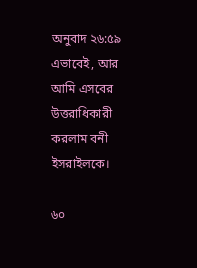অনুবাদ ২৬:৫৯ এভাবেই, আর আমি এসবের উত্তরাধিকারী করলাম বনী ইসরাইলকে।

৬০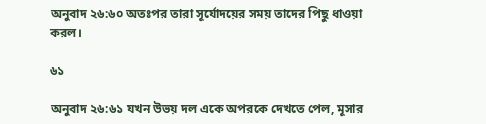অনুবাদ ২৬:৬০ অতঃপর তারা সূর্যোদয়ের সময় তাদের পিছু ধাওয়া করল।

৬১

অনুবাদ ২৬:৬১ যখন উভয় দল একে অপরকে দেখতে পেল, মূসার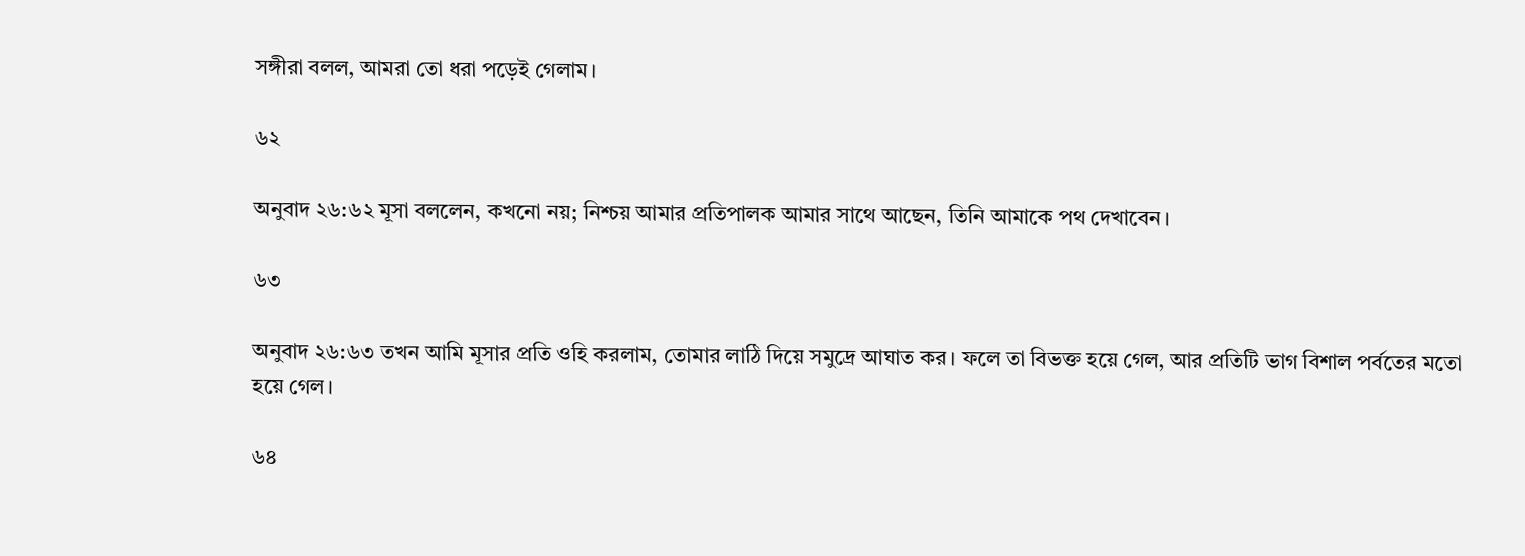সঙ্গীরা বলল, আমরা তো ধরা পড়েই গেলাম।

৬২

অনুবাদ ২৬:৬২ মূসা বললেন, কখনো নয়; নিশ্চয় আমার প্রতিপালক আমার সাথে আছেন, তিনি আমাকে পথ দেখাবেন।

৬৩

অনুবাদ ২৬:৬৩ তখন আমি মূসার প্রতি ওহি করলাম, তোমার লাঠি দিয়ে সমুদ্রে আঘাত কর। ফলে তা বিভক্ত হয়ে গেল, আর প্রতিটি ভাগ বিশাল পর্বতের মতো হয়ে গেল।

৬৪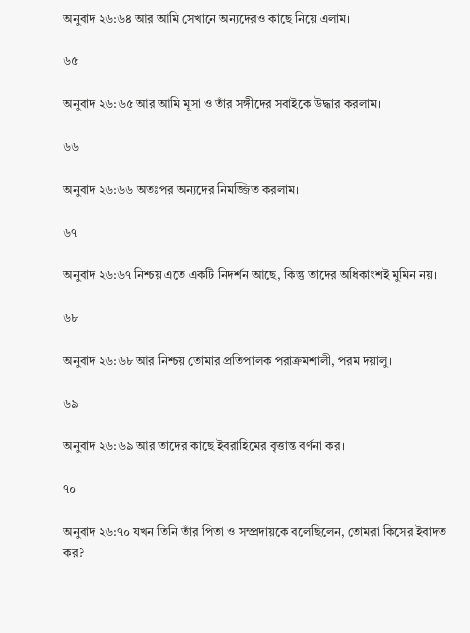অনুবাদ ২৬:৬৪ আর আমি সেখানে অন্যদেরও কাছে নিয়ে এলাম।

৬৫

অনুবাদ ২৬:৬৫ আর আমি মূসা ও তাঁর সঙ্গীদের সবাইকে উদ্ধার করলাম।

৬৬

অনুবাদ ২৬:৬৬ অতঃপর অন্যদের নিমজ্জিত করলাম।

৬৭

অনুবাদ ২৬:৬৭ নিশ্চয় এতে একটি নিদর্শন আছে, কিন্তু তাদের অধিকাংশই মুমিন নয়।

৬৮

অনুবাদ ২৬:৬৮ আর নিশ্চয় তোমার প্রতিপালক পরাক্রমশালী, পরম দয়ালু।

৬৯

অনুবাদ ২৬:৬৯ আর তাদের কাছে ইবরাহিমের বৃত্তান্ত বর্ণনা কর।

৭০

অনুবাদ ২৬:৭০ যখন তিনি তাঁর পিতা ও সম্প্রদায়কে বলেছিলেন, তোমরা কিসের ইবাদত কর?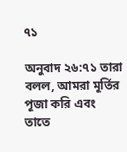৭১

অনুবাদ ২৬:৭১ তারা বলল, আমরা মূর্তির পূজা করি এবং তাতে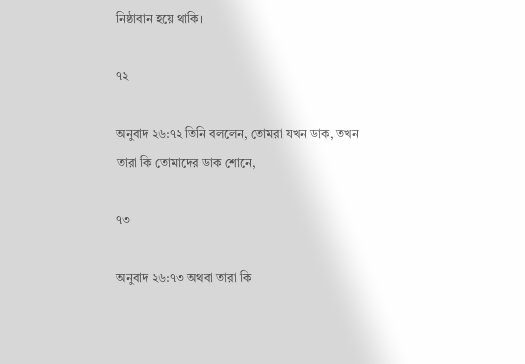নিষ্ঠাবান হয়ে থাকি।

৭২

অনুবাদ ২৬:৭২ তিনি বললেন, তোমরা যখন ডাক, তখন তারা কি তোমাদের ডাক শোনে,

৭৩

অনুবাদ ২৬:৭৩ অথবা তারা কি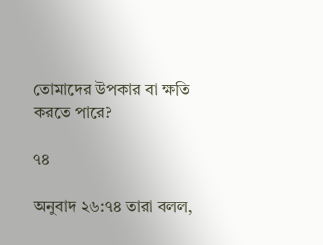তোমাদের উপকার বা ক্ষতি করতে পারে?

৭৪

অনুবাদ ২৬:৭৪ তারা বলল,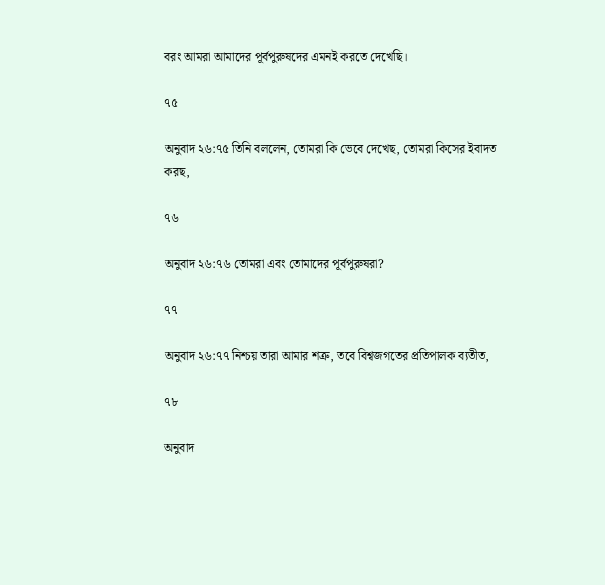বরং আমরা আমাদের পূর্বপুরুষদের এমনই করতে দেখেছি।

৭৫

অনুবাদ ২৬:৭৫ তিনি বললেন, তোমরা কি ভেবে দেখেছ, তোমরা কিসের ইবাদত করছ,

৭৬

অনুবাদ ২৬:৭৬ তোমরা এবং তোমাদের পূর্বপুরুষরা?

৭৭

অনুবাদ ২৬:৭৭ নিশ্চয় তারা আমার শত্রু, তবে বিশ্বজগতের প্রতিপালক ব্যতীত,

৭৮

অনুবাদ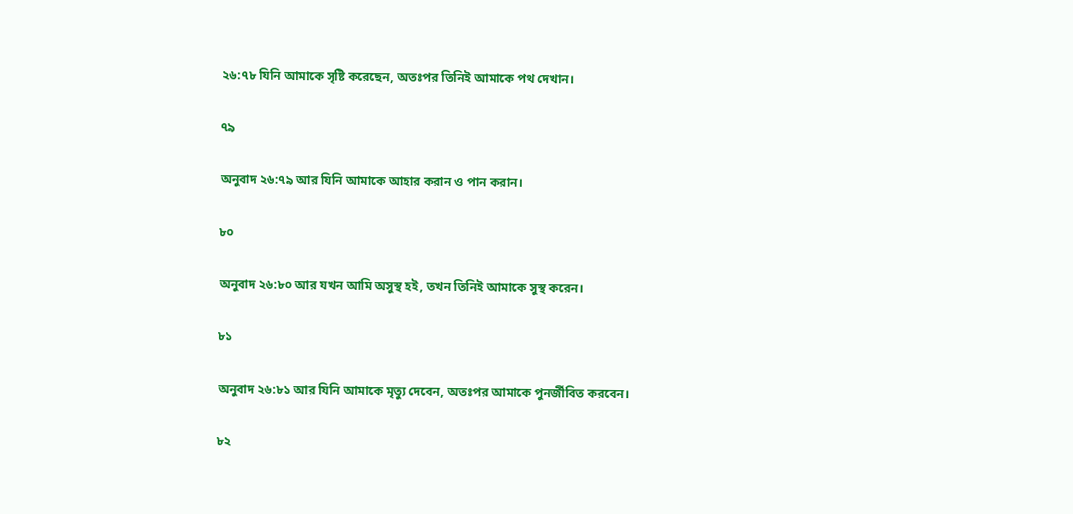২৬:৭৮ যিনি আমাকে সৃষ্টি করেছেন, অতঃপর তিনিই আমাকে পথ দেখান।

৭৯

অনুবাদ ২৬:৭৯ আর যিনি আমাকে আহার করান ও পান করান।

৮০

অনুবাদ ২৬:৮০ আর যখন আমি অসুস্থ হই, তখন তিনিই আমাকে সুস্থ করেন।

৮১

অনুবাদ ২৬:৮১ আর যিনি আমাকে মৃত্যু দেবেন, অতঃপর আমাকে পুনর্জীবিত করবেন।

৮২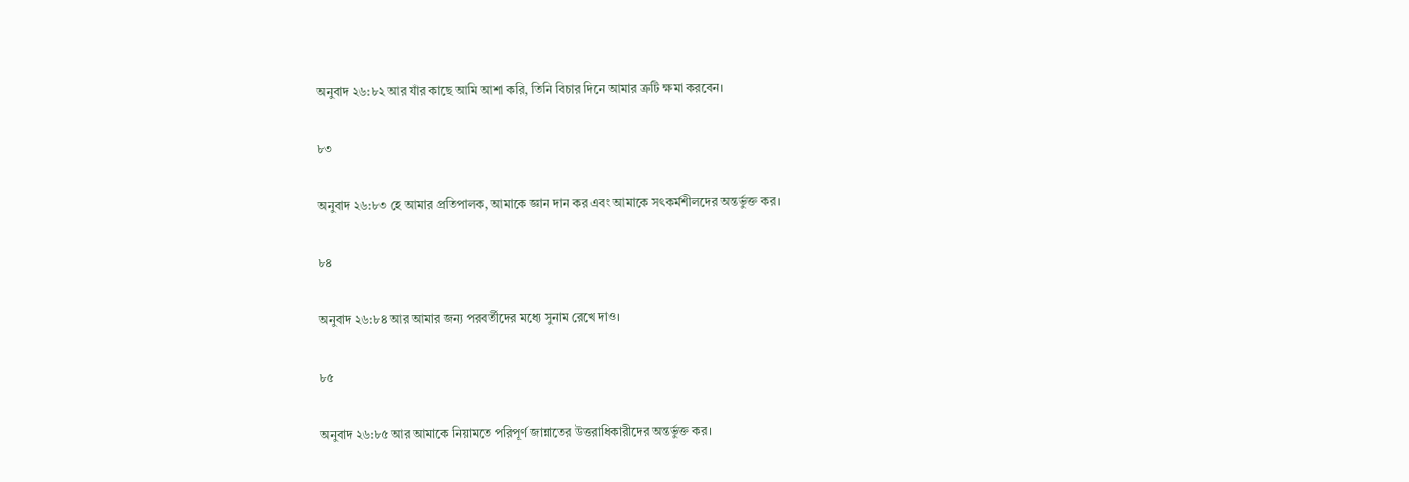অনুবাদ ২৬:৮২ আর যাঁর কাছে আমি আশা করি, তিনি বিচার দিনে আমার ত্রুটি ক্ষমা করবেন।

৮৩

অনুবাদ ২৬:৮৩ হে আমার প্রতিপালক, আমাকে জ্ঞান দান কর এবং আমাকে সৎকর্মশীলদের অন্তর্ভুক্ত কর।

৮৪

অনুবাদ ২৬:৮৪ আর আমার জন্য পরবর্তীদের মধ্যে সুনাম রেখে দাও।

৮৫

অনুবাদ ২৬:৮৫ আর আমাকে নিয়ামতে পরিপূর্ণ জান্নাতের উত্তরাধিকারীদের অন্তর্ভুক্ত কর।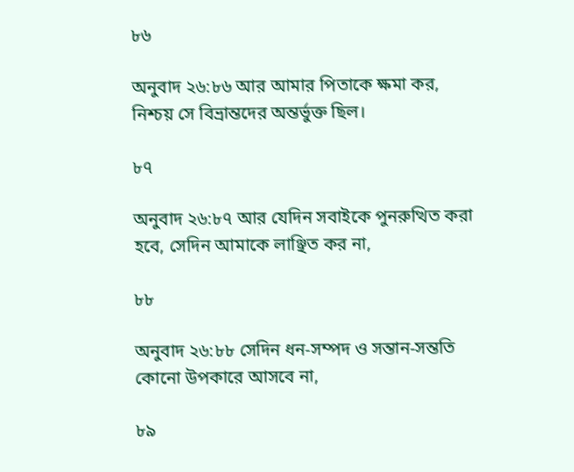৮৬

অনুবাদ ২৬:৮৬ আর আমার পিতাকে ক্ষমা কর, নিশ্চয় সে বিভ্রান্তদের অন্তর্ভুক্ত ছিল।

৮৭

অনুবাদ ২৬:৮৭ আর যেদিন সবাইকে পুনরুত্থিত করা হবে, সেদিন আমাকে লাঞ্ছিত কর না,

৮৮

অনুবাদ ২৬:৮৮ সেদিন ধন-সম্পদ ও সন্তান-সন্ততি কোনো উপকারে আসবে না,

৮৯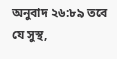অনুবাদ ২৬:৮৯ তবে যে সুস্থ,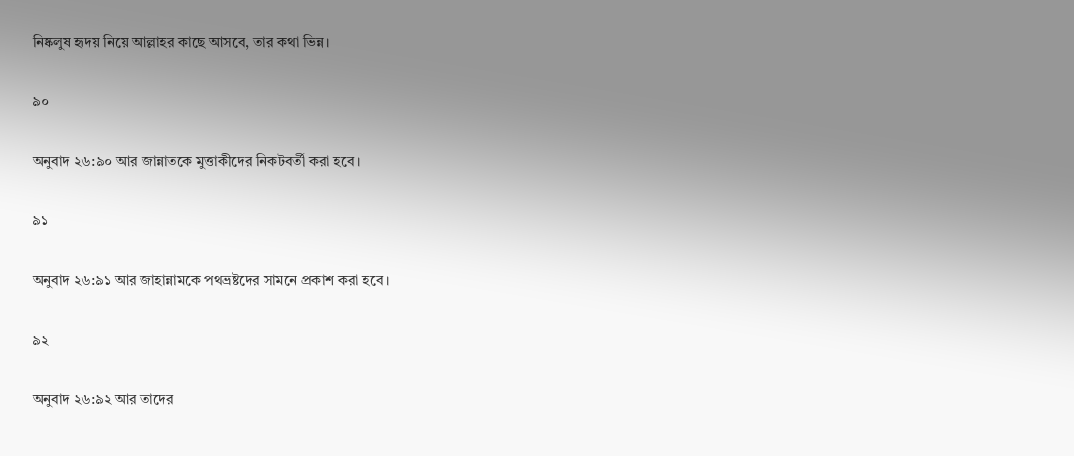নিষ্কলুষ হৃদয় নিয়ে আল্লাহর কাছে আসবে, তার কথা ভিন্ন।

৯০

অনুবাদ ২৬:৯০ আর জান্নাতকে মুত্তাকীদের নিকটবর্তী করা হবে।

৯১

অনুবাদ ২৬:৯১ আর জাহান্নামকে পথভ্রষ্টদের সামনে প্রকাশ করা হবে।

৯২

অনুবাদ ২৬:৯২ আর তাদের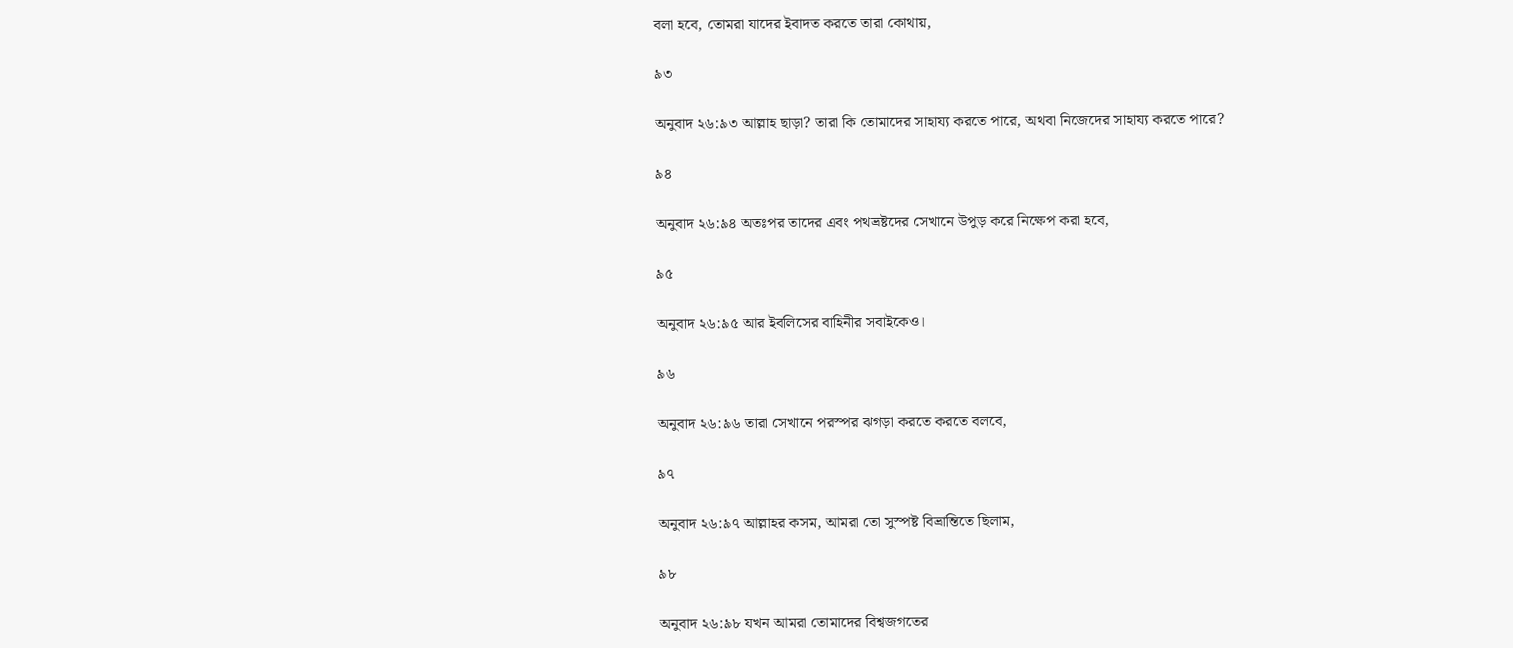বলা হবে, তোমরা যাদের ইবাদত করতে তারা কোথায়,

৯৩

অনুবাদ ২৬:৯৩ আল্লাহ ছাড়া? তারা কি তোমাদের সাহায্য করতে পারে, অথবা নিজেদের সাহায্য করতে পারে?

৯৪

অনুবাদ ২৬:৯৪ অতঃপর তাদের এবং পথভ্রষ্টদের সেখানে উপুড় করে নিক্ষেপ করা হবে,

৯৫

অনুবাদ ২৬:৯৫ আর ইবলিসের বাহিনীর সবাইকেও।

৯৬

অনুবাদ ২৬:৯৬ তারা সেখানে পরস্পর ঝগড়া করতে করতে বলবে,

৯৭

অনুবাদ ২৬:৯৭ আল্লাহর কসম, আমরা তো সুস্পষ্ট বিভ্রান্তিতে ছিলাম,

৯৮

অনুবাদ ২৬:৯৮ যখন আমরা তোমাদের বিশ্বজগতের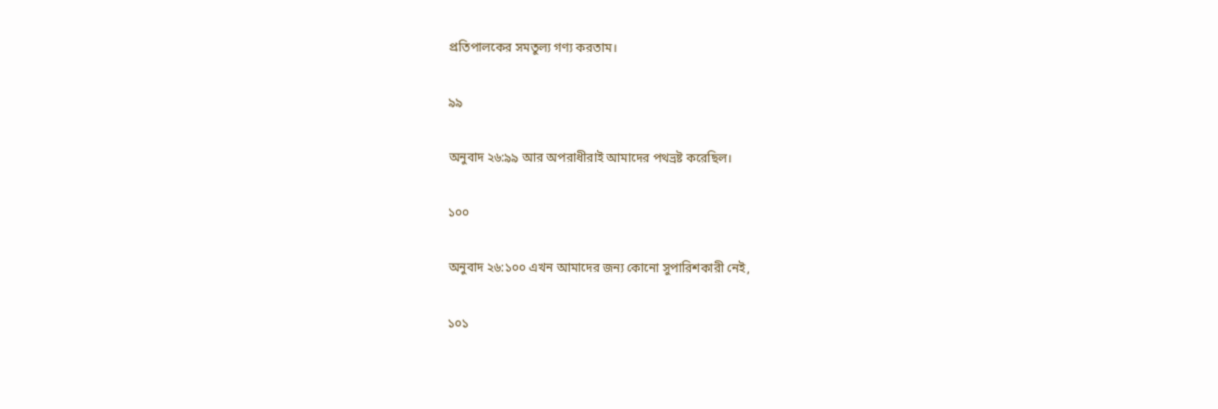প্রতিপালকের সমতুল্য গণ্য করতাম।

৯৯

অনুবাদ ২৬:৯৯ আর অপরাধীরাই আমাদের পথভ্রষ্ট করেছিল।

১০০

অনুবাদ ২৬:১০০ এখন আমাদের জন্য কোনো সুপারিশকারী নেই,

১০১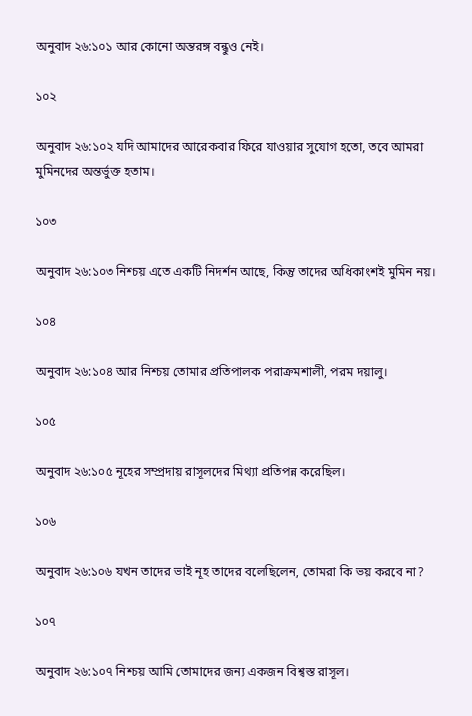অনুবাদ ২৬:১০১ আর কোনো অন্তরঙ্গ বন্ধুও নেই।

১০২

অনুবাদ ২৬:১০২ যদি আমাদের আরেকবার ফিরে যাওয়ার সুযোগ হতো, তবে আমরা মুমিনদের অন্তর্ভুক্ত হতাম।

১০৩

অনুবাদ ২৬:১০৩ নিশ্চয় এতে একটি নিদর্শন আছে, কিন্তু তাদের অধিকাংশই মুমিন নয়।

১০৪

অনুবাদ ২৬:১০৪ আর নিশ্চয় তোমার প্রতিপালক পরাক্রমশালী, পরম দয়ালু।

১০৫

অনুবাদ ২৬:১০৫ নূহের সম্প্রদায় রাসূলদের মিথ্যা প্রতিপন্ন করেছিল।

১০৬

অনুবাদ ২৬:১০৬ যখন তাদের ভাই নূহ তাদের বলেছিলেন, তোমরা কি ভয় করবে না?

১০৭

অনুবাদ ২৬:১০৭ নিশ্চয় আমি তোমাদের জন্য একজন বিশ্বস্ত রাসূল।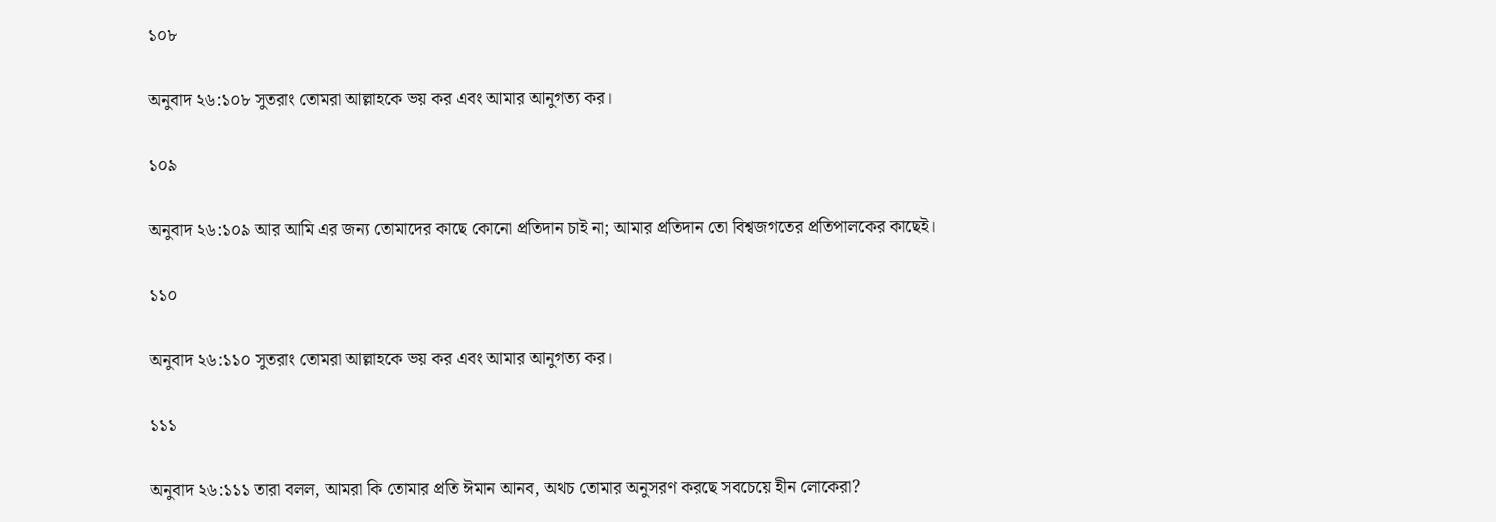১০৮

অনুবাদ ২৬:১০৮ সুতরাং তোমরা আল্লাহকে ভয় কর এবং আমার আনুগত্য কর।

১০৯

অনুবাদ ২৬:১০৯ আর আমি এর জন্য তোমাদের কাছে কোনো প্রতিদান চাই না; আমার প্রতিদান তো বিশ্বজগতের প্রতিপালকের কাছেই।

১১০

অনুবাদ ২৬:১১০ সুতরাং তোমরা আল্লাহকে ভয় কর এবং আমার আনুগত্য কর।

১১১

অনুবাদ ২৬:১১১ তারা বলল, আমরা কি তোমার প্রতি ঈমান আনব, অথচ তোমার অনুসরণ করছে সবচেয়ে হীন লোকেরা?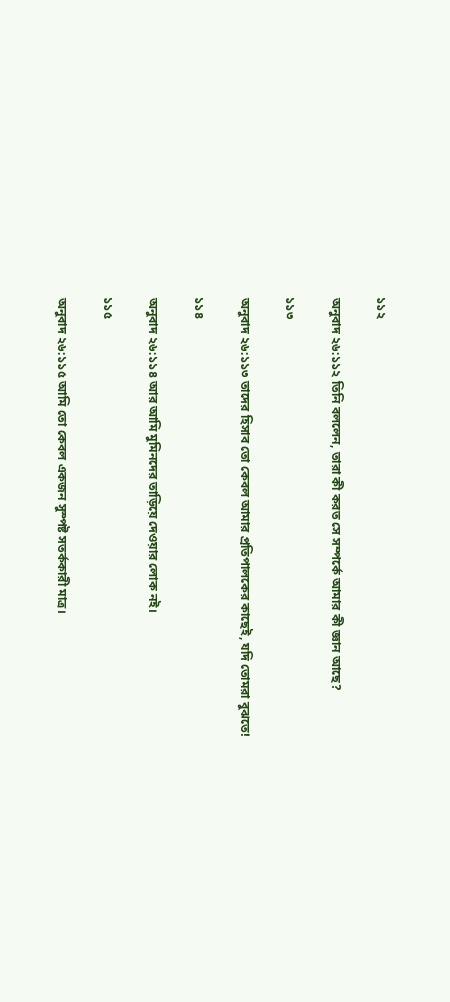১১২

অনুবাদ ২৬:১১২ তিনি বললেন, তারা কী করত সে সম্পর্কে আমার কী জ্ঞান আছে?

১১৩

অনুবাদ ২৬:১১৩ তাদের হিসাব তো কেবল আমার প্রতিপালকের কাছেই, যদি তোমরা বুঝতে!

১১৪

অনুবাদ ২৬:১১৪ আর আমি মুমিনদের তাড়িয়ে দেওয়ার লোক নই।

১১৫

অনুবাদ ২৬:১১৫ আমি তো কেবল একজন সুস্পষ্ট সতর্ককারী মাত্র।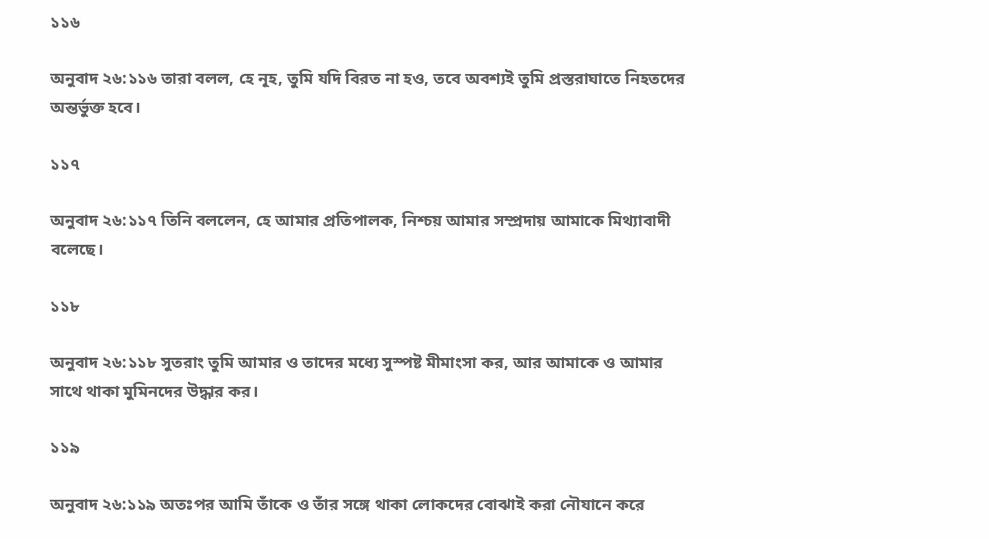১১৬

অনুবাদ ২৬:১১৬ তারা বলল, হে নূহ, তুমি যদি বিরত না হও, তবে অবশ্যই তুমি প্রস্তরাঘাতে নিহতদের অন্তর্ভুক্ত হবে।

১১৭

অনুবাদ ২৬:১১৭ তিনি বললেন, হে আমার প্রতিপালক, নিশ্চয় আমার সম্প্রদায় আমাকে মিথ্যাবাদী বলেছে।

১১৮

অনুবাদ ২৬:১১৮ সুতরাং তুমি আমার ও তাদের মধ্যে সুস্পষ্ট মীমাংসা কর, আর আমাকে ও আমার সাথে থাকা মুমিনদের উদ্ধার কর।

১১৯

অনুবাদ ২৬:১১৯ অতঃপর আমি তাঁকে ও তাঁর সঙ্গে থাকা লোকদের বোঝাই করা নৌযানে করে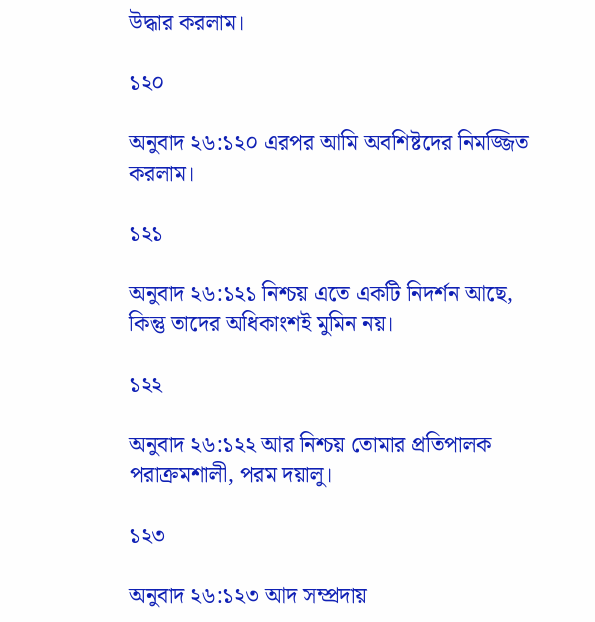উদ্ধার করলাম।

১২০

অনুবাদ ২৬:১২০ এরপর আমি অবশিষ্টদের নিমজ্জিত করলাম।

১২১

অনুবাদ ২৬:১২১ নিশ্চয় এতে একটি নিদর্শন আছে, কিন্তু তাদের অধিকাংশই মুমিন নয়।

১২২

অনুবাদ ২৬:১২২ আর নিশ্চয় তোমার প্রতিপালক পরাক্রমশালী, পরম দয়ালু।

১২৩

অনুবাদ ২৬:১২৩ আদ সম্প্রদায়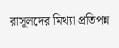রাসূলদের মিথ্যা প্রতিপন্ন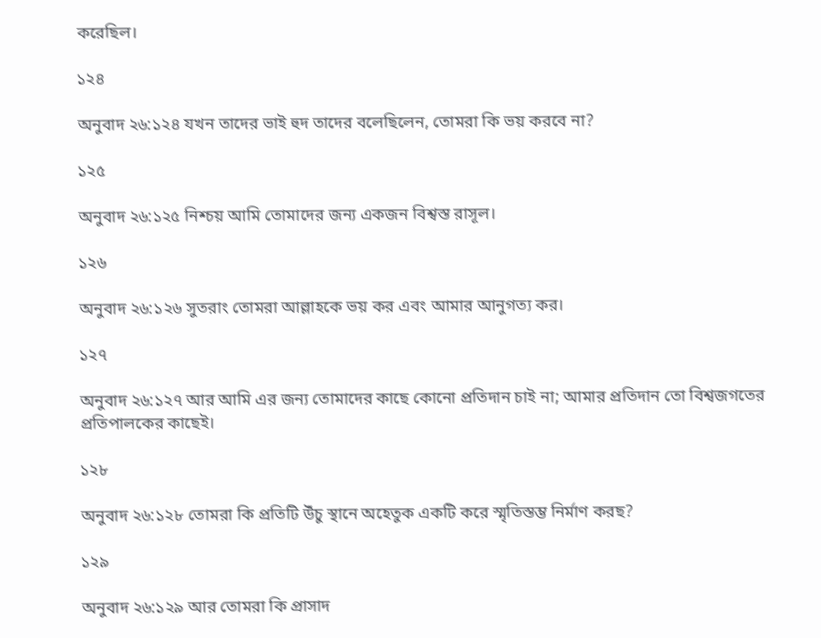করেছিল।

১২৪

অনুবাদ ২৬:১২৪ যখন তাদের ভাই হুদ তাদের বলেছিলেন, তোমরা কি ভয় করবে না?

১২৫

অনুবাদ ২৬:১২৫ নিশ্চয় আমি তোমাদের জন্য একজন বিশ্বস্ত রাসূল।

১২৬

অনুবাদ ২৬:১২৬ সুতরাং তোমরা আল্লাহকে ভয় কর এবং আমার আনুগত্য কর।

১২৭

অনুবাদ ২৬:১২৭ আর আমি এর জন্য তোমাদের কাছে কোনো প্রতিদান চাই না; আমার প্রতিদান তো বিশ্বজগতের প্রতিপালকের কাছেই।

১২৮

অনুবাদ ২৬:১২৮ তোমরা কি প্রতিটি উঁচু স্থানে অহেতুক একটি করে স্মৃতিস্তম্ভ নির্মাণ করছ?

১২৯

অনুবাদ ২৬:১২৯ আর তোমরা কি প্রাসাদ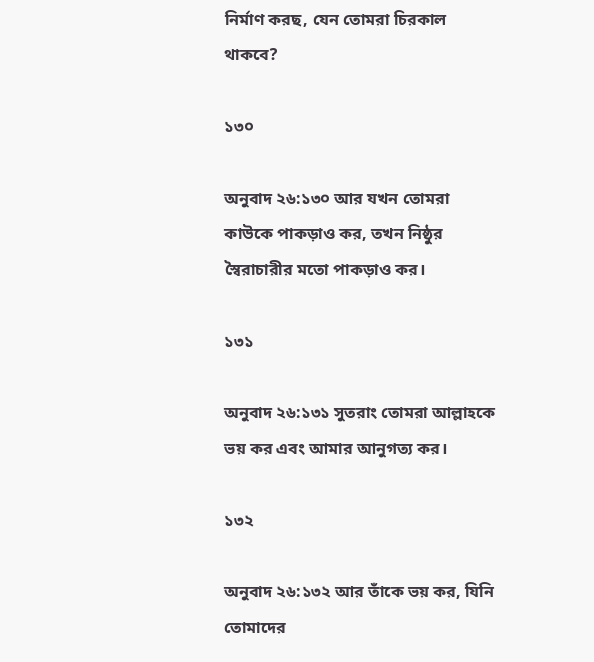নির্মাণ করছ, যেন তোমরা চিরকাল থাকবে?

১৩০

অনুবাদ ২৬:১৩০ আর যখন তোমরা কাউকে পাকড়াও কর, তখন নিষ্ঠুর স্বৈরাচারীর মতো পাকড়াও কর।

১৩১

অনুবাদ ২৬:১৩১ সুতরাং তোমরা আল্লাহকে ভয় কর এবং আমার আনুগত্য কর।

১৩২

অনুবাদ ২৬:১৩২ আর তাঁকে ভয় কর, যিনি তোমাদের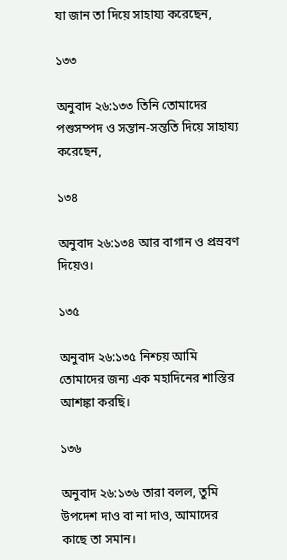যা জান তা দিয়ে সাহায্য করেছেন,

১৩৩

অনুবাদ ২৬:১৩৩ তিনি তোমাদের পশুসম্পদ ও সন্তান-সন্ততি দিয়ে সাহায্য করেছেন,

১৩৪

অনুবাদ ২৬:১৩৪ আর বাগান ও প্রস্রবণ দিয়েও।

১৩৫

অনুবাদ ২৬:১৩৫ নিশ্চয় আমি তোমাদের জন্য এক মহাদিনের শাস্তির আশঙ্কা করছি।

১৩৬

অনুবাদ ২৬:১৩৬ তারা বলল, তুমি উপদেশ দাও বা না দাও, আমাদের কাছে তা সমান।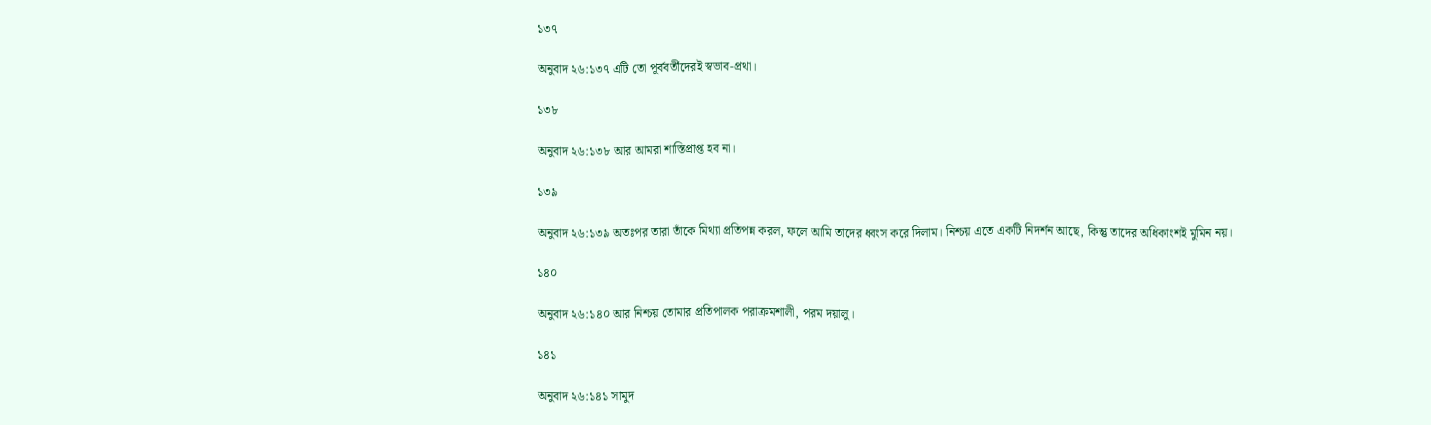১৩৭

অনুবাদ ২৬:১৩৭ এটি তো পূর্ববর্তীদেরই স্বভাব-প্রথা।

১৩৮

অনুবাদ ২৬:১৩৮ আর আমরা শাস্তিপ্রাপ্ত হব না।

১৩৯

অনুবাদ ২৬:১৩৯ অতঃপর তারা তাঁকে মিথ্যা প্রতিপন্ন করল, ফলে আমি তাদের ধ্বংস করে দিলাম। নিশ্চয় এতে একটি নিদর্শন আছে, কিন্তু তাদের অধিকাংশই মুমিন নয়।

১৪০

অনুবাদ ২৬:১৪০ আর নিশ্চয় তোমার প্রতিপালক পরাক্রমশালী, পরম দয়ালু।

১৪১

অনুবাদ ২৬:১৪১ সামুদ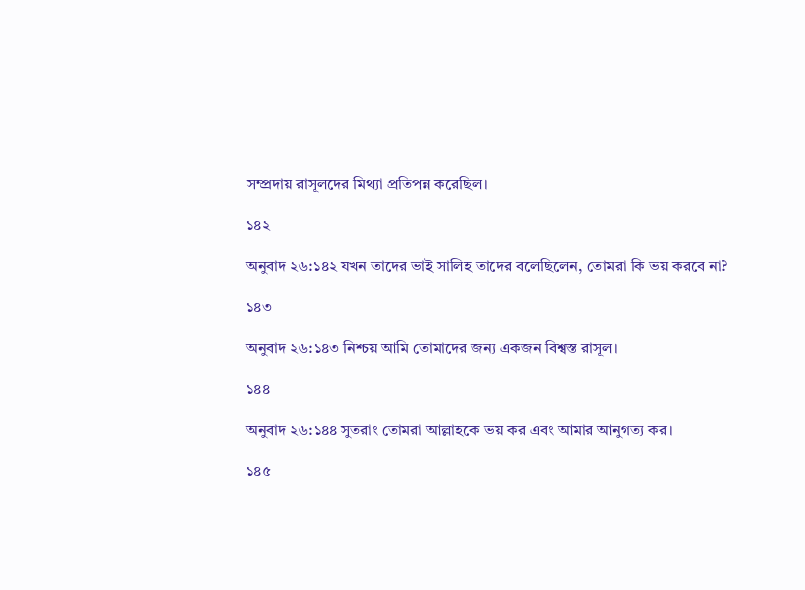সম্প্রদায় রাসূলদের মিথ্যা প্রতিপন্ন করেছিল।

১৪২

অনুবাদ ২৬:১৪২ যখন তাদের ভাই সালিহ তাদের বলেছিলেন, তোমরা কি ভয় করবে না?

১৪৩

অনুবাদ ২৬:১৪৩ নিশ্চয় আমি তোমাদের জন্য একজন বিশ্বস্ত রাসূল।

১৪৪

অনুবাদ ২৬:১৪৪ সুতরাং তোমরা আল্লাহকে ভয় কর এবং আমার আনুগত্য কর।

১৪৫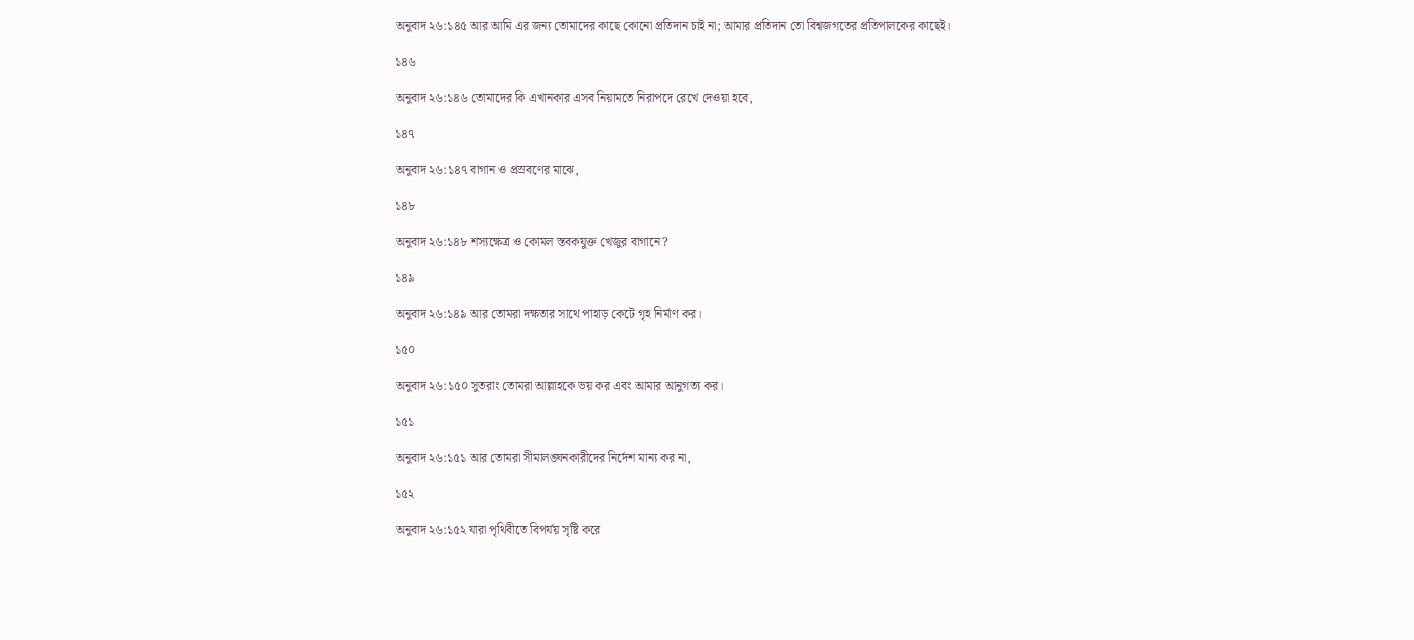অনুবাদ ২৬:১৪৫ আর আমি এর জন্য তোমাদের কাছে কোনো প্রতিদান চাই না; আমার প্রতিদান তো বিশ্বজগতের প্রতিপালকের কাছেই।

১৪৬

অনুবাদ ২৬:১৪৬ তোমাদের কি এখানকার এসব নিয়ামতে নিরাপদে রেখে দেওয়া হবে,

১৪৭

অনুবাদ ২৬:১৪৭ বাগান ও প্রস্রবণের মাঝে,

১৪৮

অনুবাদ ২৬:১৪৮ শস্যক্ষেত্র ও কোমল স্তবকযুক্ত খেজুর বাগানে?

১৪৯

অনুবাদ ২৬:১৪৯ আর তোমরা দক্ষতার সাথে পাহাড় কেটে গৃহ নির্মাণ কর।

১৫০

অনুবাদ ২৬:১৫০ সুতরাং তোমরা আল্লাহকে ভয় কর এবং আমার আনুগত্য কর।

১৫১

অনুবাদ ২৬:১৫১ আর তোমরা সীমালঙ্ঘনকারীদের নির্দেশ মান্য কর না,

১৫২

অনুবাদ ২৬:১৫২ যারা পৃথিবীতে বিপর্যয় সৃষ্টি করে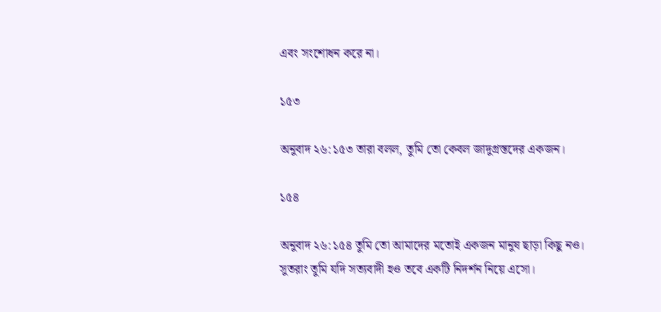এবং সংশোধন করে না।

১৫৩

অনুবাদ ২৬:১৫৩ তারা বলল, তুমি তো কেবল জাদুগ্রস্তদের একজন।

১৫৪

অনুবাদ ২৬:১৫৪ তুমি তো আমাদের মতোই একজন মানুষ ছাড়া কিছু নও। সুতরাং তুমি যদি সত্যবাদী হও তবে একটি নিদর্শন নিয়ে এসো।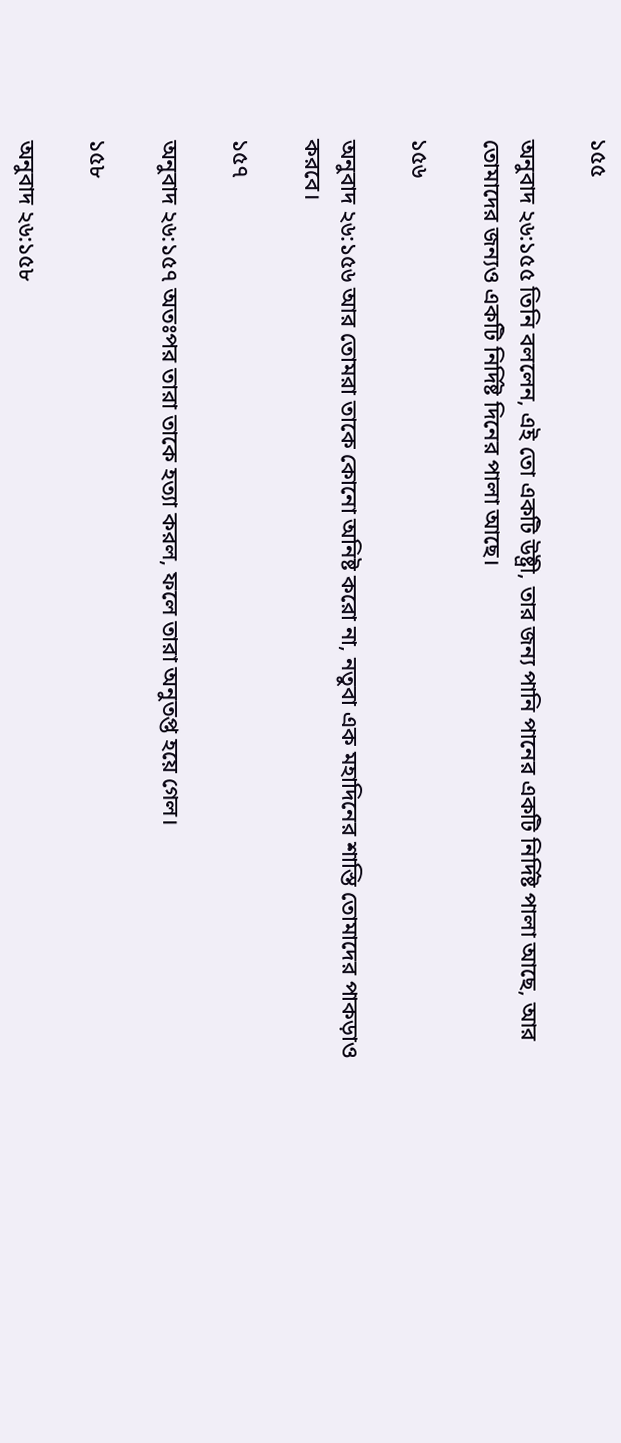১৫৫

অনুবাদ ২৬:১৫৫ তিনি বললেন, এই তো একটি উষ্ট্রী, তার জন্য পানি পানের একটি নির্দিষ্ট পালা আছে, আর তোমাদের জন্যও একটি নির্দিষ্ট দিনের পালা আছে।

১৫৬

অনুবাদ ২৬:১৫৬ আর তোমরা তাকে কোনো অনিষ্ট করো না, নতুবা এক মহাদিনের শাস্তি তোমাদের পাকড়াও করবে।

১৫৭

অনুবাদ ২৬:১৫৭ অতঃপর তারা তাকে হত্যা করল, ফলে তারা অনুতপ্ত হয়ে গেল।

১৫৮

অনুবাদ ২৬:১৫৮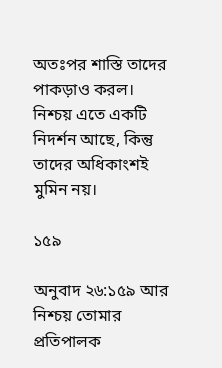অতঃপর শাস্তি তাদের পাকড়াও করল। নিশ্চয় এতে একটি নিদর্শন আছে, কিন্তু তাদের অধিকাংশই মুমিন নয়।

১৫৯

অনুবাদ ২৬:১৫৯ আর নিশ্চয় তোমার প্রতিপালক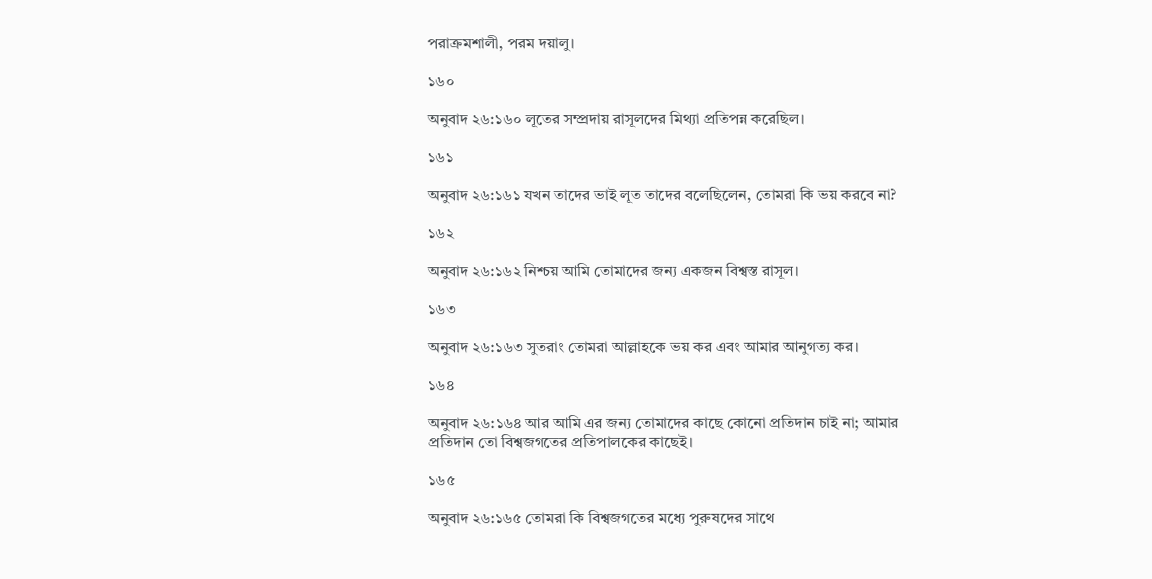পরাক্রমশালী, পরম দয়ালু।

১৬০

অনুবাদ ২৬:১৬০ লূতের সম্প্রদায় রাসূলদের মিথ্যা প্রতিপন্ন করেছিল।

১৬১

অনুবাদ ২৬:১৬১ যখন তাদের ভাই লূত তাদের বলেছিলেন, তোমরা কি ভয় করবে না?

১৬২

অনুবাদ ২৬:১৬২ নিশ্চয় আমি তোমাদের জন্য একজন বিশ্বস্ত রাসূল।

১৬৩

অনুবাদ ২৬:১৬৩ সুতরাং তোমরা আল্লাহকে ভয় কর এবং আমার আনুগত্য কর।

১৬৪

অনুবাদ ২৬:১৬৪ আর আমি এর জন্য তোমাদের কাছে কোনো প্রতিদান চাই না; আমার প্রতিদান তো বিশ্বজগতের প্রতিপালকের কাছেই।

১৬৫

অনুবাদ ২৬:১৬৫ তোমরা কি বিশ্বজগতের মধ্যে পুরুষদের সাথে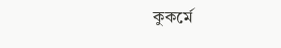কুকর্মে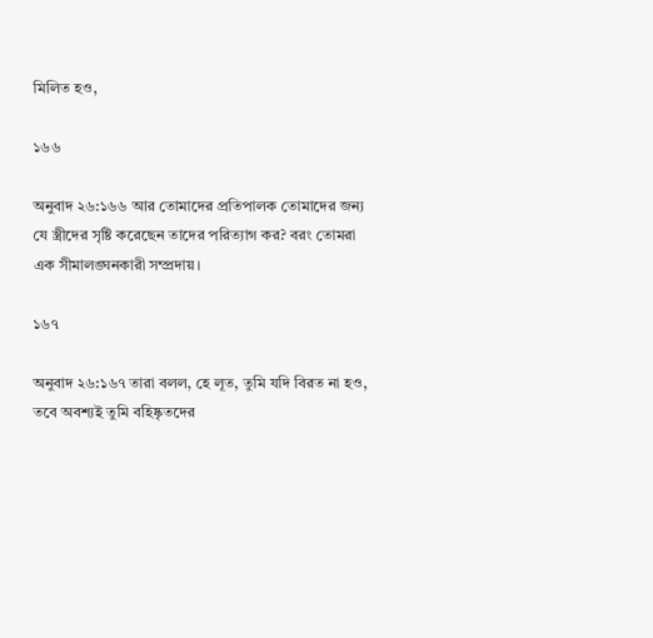মিলিত হও,

১৬৬

অনুবাদ ২৬:১৬৬ আর তোমাদের প্রতিপালক তোমাদের জন্য যে স্ত্রীদের সৃষ্টি করেছেন তাদের পরিত্যাগ কর? বরং তোমরা এক সীমালঙ্ঘনকারী সম্প্রদায়।

১৬৭

অনুবাদ ২৬:১৬৭ তারা বলল, হে লূত, তুমি যদি বিরত না হও, তবে অবশ্যই তুমি বহিষ্কৃতদের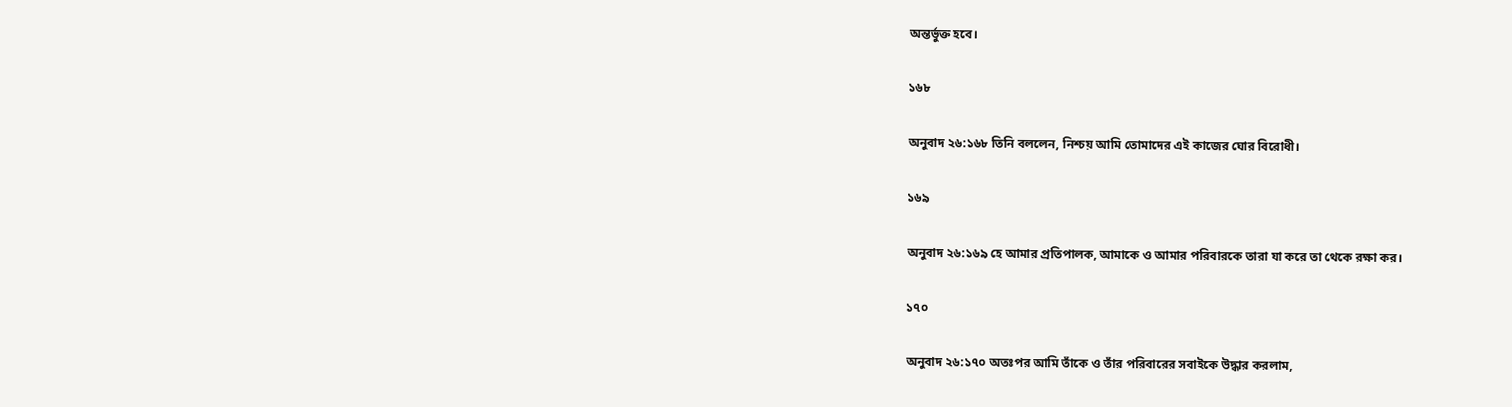অন্তর্ভুক্ত হবে।

১৬৮

অনুবাদ ২৬:১৬৮ তিনি বললেন, নিশ্চয় আমি তোমাদের এই কাজের ঘোর বিরোধী।

১৬৯

অনুবাদ ২৬:১৬৯ হে আমার প্রতিপালক, আমাকে ও আমার পরিবারকে তারা যা করে তা থেকে রক্ষা কর।

১৭০

অনুবাদ ২৬:১৭০ অতঃপর আমি তাঁকে ও তাঁর পরিবারের সবাইকে উদ্ধার করলাম,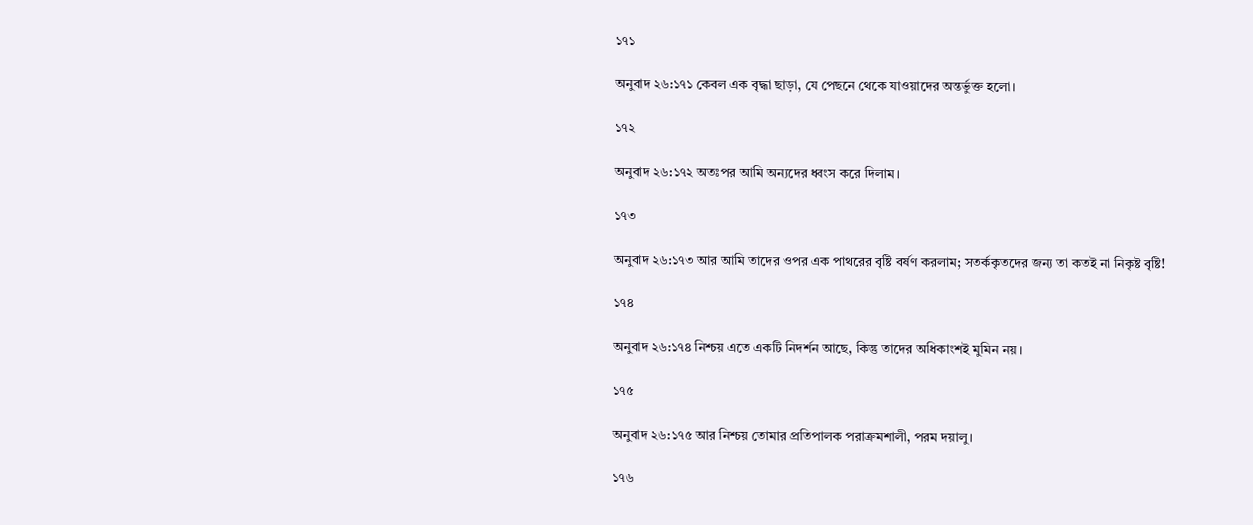১৭১

অনুবাদ ২৬:১৭১ কেবল এক বৃদ্ধা ছাড়া, যে পেছনে থেকে যাওয়াদের অন্তর্ভুক্ত হলো।

১৭২

অনুবাদ ২৬:১৭২ অতঃপর আমি অন্যদের ধ্বংস করে দিলাম।

১৭৩

অনুবাদ ২৬:১৭৩ আর আমি তাদের ওপর এক পাথরের বৃষ্টি বর্ষণ করলাম; সতর্ককৃতদের জন্য তা কতই না নিকৃষ্ট বৃষ্টি!

১৭৪

অনুবাদ ২৬:১৭৪ নিশ্চয় এতে একটি নিদর্শন আছে, কিন্তু তাদের অধিকাংশই মুমিন নয়।

১৭৫

অনুবাদ ২৬:১৭৫ আর নিশ্চয় তোমার প্রতিপালক পরাক্রমশালী, পরম দয়ালু।

১৭৬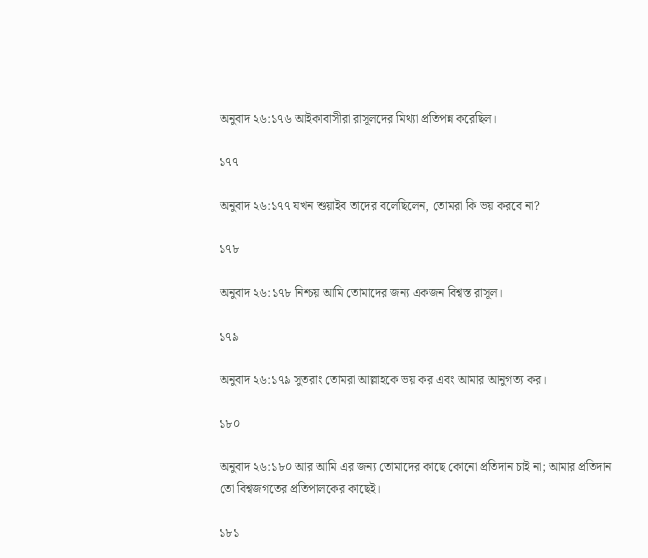অনুবাদ ২৬:১৭৬ আইকাবাসীরা রাসূলদের মিথ্যা প্রতিপন্ন করেছিল।

১৭৭

অনুবাদ ২৬:১৭৭ যখন শুয়াইব তাদের বলেছিলেন, তোমরা কি ভয় করবে না?

১৭৮

অনুবাদ ২৬:১৭৮ নিশ্চয় আমি তোমাদের জন্য একজন বিশ্বস্ত রাসূল।

১৭৯

অনুবাদ ২৬:১৭৯ সুতরাং তোমরা আল্লাহকে ভয় কর এবং আমার আনুগত্য কর।

১৮০

অনুবাদ ২৬:১৮০ আর আমি এর জন্য তোমাদের কাছে কোনো প্রতিদান চাই না; আমার প্রতিদান তো বিশ্বজগতের প্রতিপালকের কাছেই।

১৮১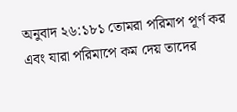অনুবাদ ২৬:১৮১ তোমরা পরিমাপ পূর্ণ কর এবং যারা পরিমাপে কম দেয় তাদের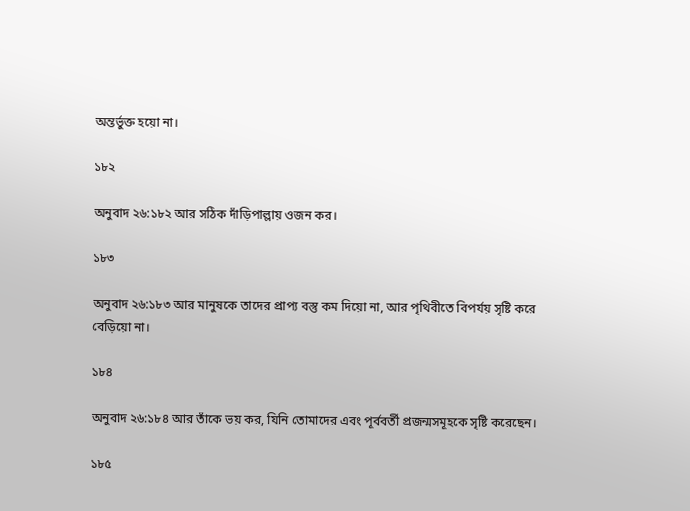অন্তর্ভুক্ত হয়ো না।

১৮২

অনুবাদ ২৬:১৮২ আর সঠিক দাঁড়িপাল্লায় ওজন কর।

১৮৩

অনুবাদ ২৬:১৮৩ আর মানুষকে তাদের প্রাপ্য বস্তু কম দিয়ো না, আর পৃথিবীতে বিপর্যয় সৃষ্টি করে বেড়িয়ো না।

১৮৪

অনুবাদ ২৬:১৮৪ আর তাঁকে ভয় কর, যিনি তোমাদের এবং পূর্ববর্তী প্রজন্মসমূহকে সৃষ্টি করেছেন।

১৮৫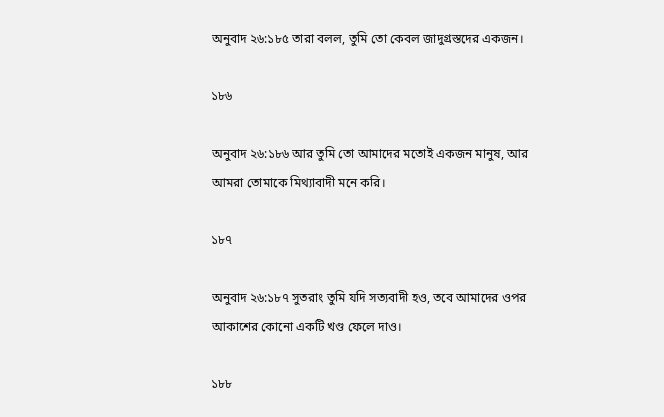অনুবাদ ২৬:১৮৫ তারা বলল, তুমি তো কেবল জাদুগ্রস্তদের একজন।

১৮৬

অনুবাদ ২৬:১৮৬ আর তুমি তো আমাদের মতোই একজন মানুষ, আর আমরা তোমাকে মিথ্যাবাদী মনে করি।

১৮৭

অনুবাদ ২৬:১৮৭ সুতরাং তুমি যদি সত্যবাদী হও, তবে আমাদের ওপর আকাশের কোনো একটি খণ্ড ফেলে দাও।

১৮৮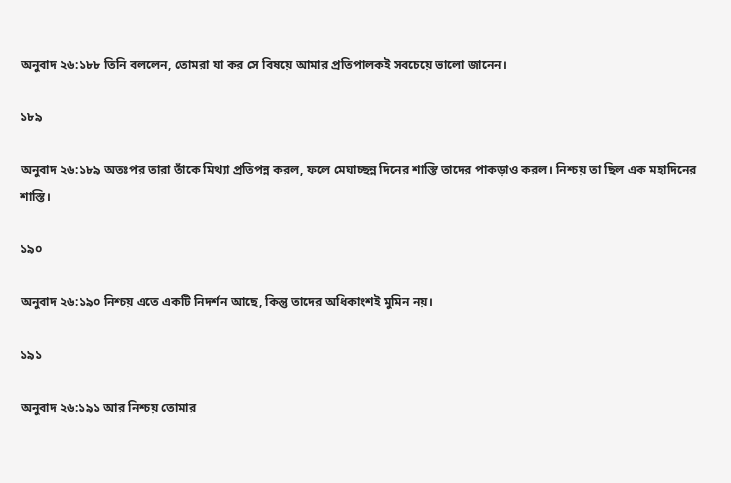অনুবাদ ২৬:১৮৮ তিনি বললেন, তোমরা যা কর সে বিষয়ে আমার প্রতিপালকই সবচেয়ে ভালো জানেন।

১৮৯

অনুবাদ ২৬:১৮৯ অতঃপর তারা তাঁকে মিথ্যা প্রতিপন্ন করল, ফলে মেঘাচ্ছন্ন দিনের শাস্তি তাদের পাকড়াও করল। নিশ্চয় তা ছিল এক মহাদিনের শাস্তি।

১৯০

অনুবাদ ২৬:১৯০ নিশ্চয় এতে একটি নিদর্শন আছে, কিন্তু তাদের অধিকাংশই মুমিন নয়।

১৯১

অনুবাদ ২৬:১৯১ আর নিশ্চয় তোমার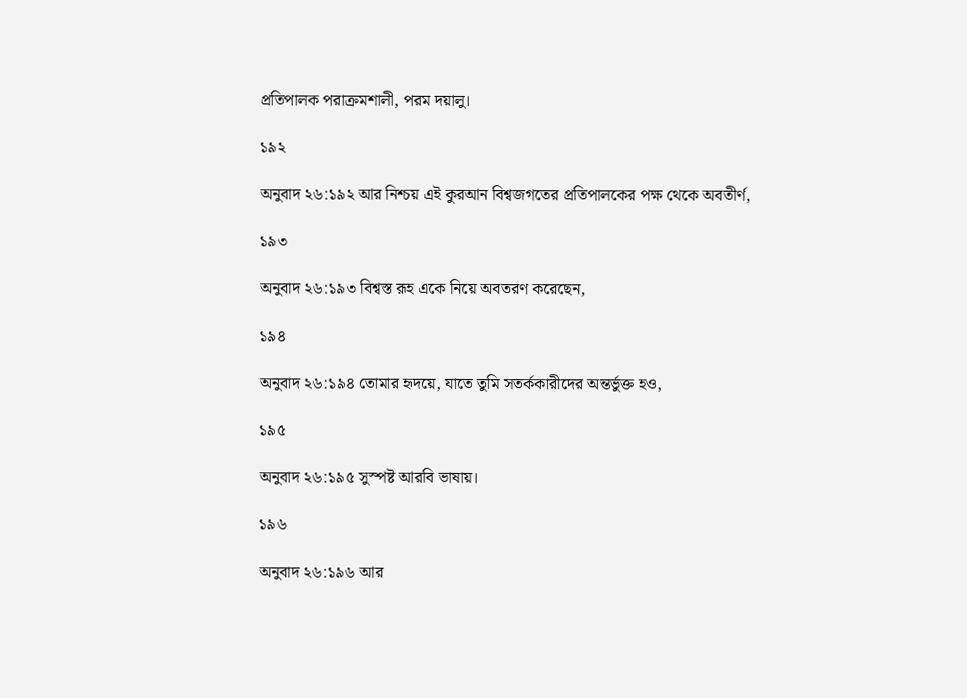প্রতিপালক পরাক্রমশালী, পরম দয়ালু।

১৯২

অনুবাদ ২৬:১৯২ আর নিশ্চয় এই কুরআন বিশ্বজগতের প্রতিপালকের পক্ষ থেকে অবতীর্ণ,

১৯৩

অনুবাদ ২৬:১৯৩ বিশ্বস্ত রূহ একে নিয়ে অবতরণ করেছেন,

১৯৪

অনুবাদ ২৬:১৯৪ তোমার হৃদয়ে, যাতে তুমি সতর্ককারীদের অন্তর্ভুক্ত হও,

১৯৫

অনুবাদ ২৬:১৯৫ সুস্পষ্ট আরবি ভাষায়।

১৯৬

অনুবাদ ২৬:১৯৬ আর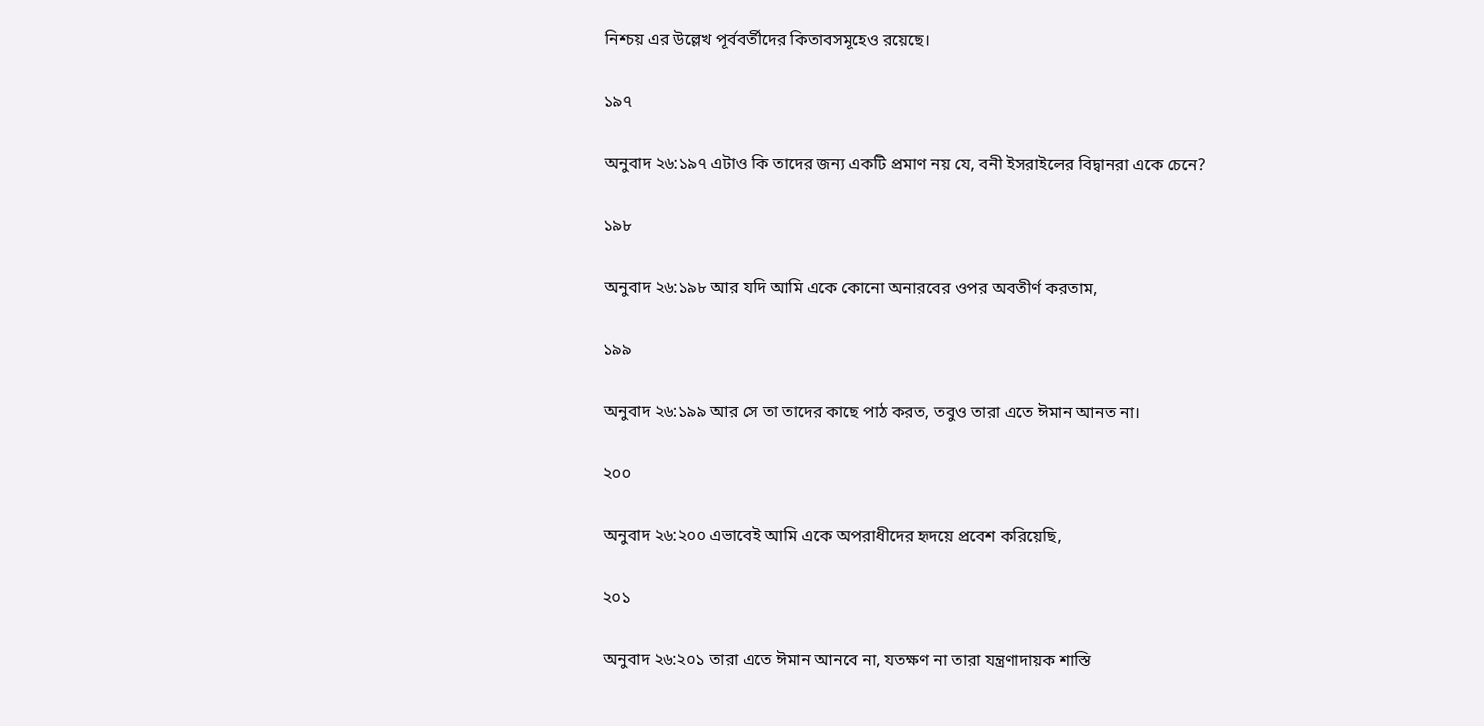নিশ্চয় এর উল্লেখ পূর্ববর্তীদের কিতাবসমূহেও রয়েছে।

১৯৭

অনুবাদ ২৬:১৯৭ এটাও কি তাদের জন্য একটি প্রমাণ নয় যে, বনী ইসরাইলের বিদ্বানরা একে চেনে?

১৯৮

অনুবাদ ২৬:১৯৮ আর যদি আমি একে কোনো অনারবের ওপর অবতীর্ণ করতাম,

১৯৯

অনুবাদ ২৬:১৯৯ আর সে তা তাদের কাছে পাঠ করত, তবুও তারা এতে ঈমান আনত না।

২০০

অনুবাদ ২৬:২০০ এভাবেই আমি একে অপরাধীদের হৃদয়ে প্রবেশ করিয়েছি,

২০১

অনুবাদ ২৬:২০১ তারা এতে ঈমান আনবে না, যতক্ষণ না তারা যন্ত্রণাদায়ক শাস্তি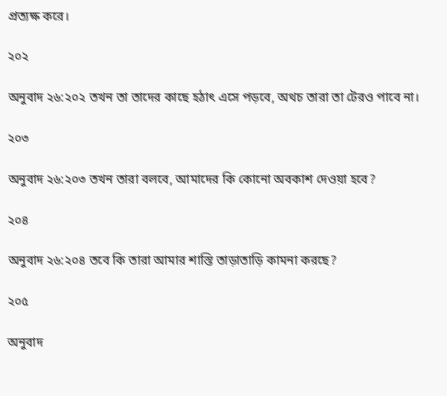প্রত্যক্ষ করে।

২০২

অনুবাদ ২৬:২০২ তখন তা তাদের কাছে হঠাৎ এসে পড়বে, অথচ তারা তা টেরও পাবে না।

২০৩

অনুবাদ ২৬:২০৩ তখন তারা বলবে, আমাদের কি কোনো অবকাশ দেওয়া হবে?

২০৪

অনুবাদ ২৬:২০৪ তবে কি তারা আমার শাস্তি তাড়াতাড়ি কামনা করছে?

২০৫

অনুবাদ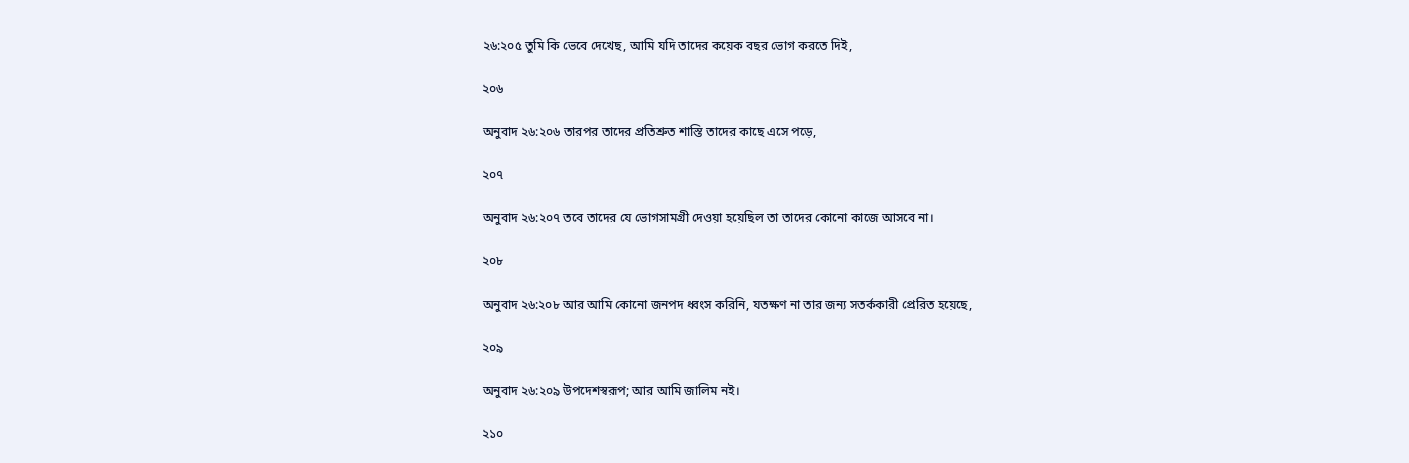২৬:২০৫ তুমি কি ভেবে দেখেছ, আমি যদি তাদের কয়েক বছর ভোগ করতে দিই,

২০৬

অনুবাদ ২৬:২০৬ তারপর তাদের প্রতিশ্রুত শাস্তি তাদের কাছে এসে পড়ে,

২০৭

অনুবাদ ২৬:২০৭ তবে তাদের যে ভোগসামগ্রী দেওয়া হয়েছিল তা তাদের কোনো কাজে আসবে না।

২০৮

অনুবাদ ২৬:২০৮ আর আমি কোনো জনপদ ধ্বংস করিনি, যতক্ষণ না তার জন্য সতর্ককারী প্রেরিত হয়েছে,

২০৯

অনুবাদ ২৬:২০৯ উপদেশস্বরূপ; আর আমি জালিম নই।

২১০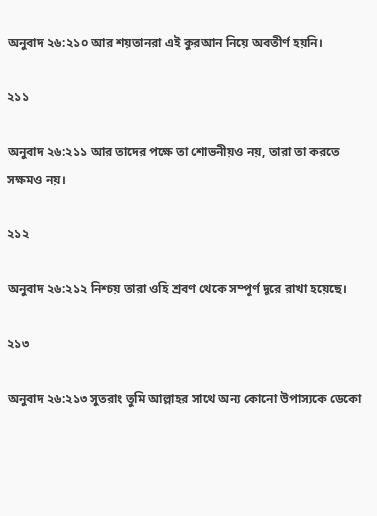অনুবাদ ২৬:২১০ আর শয়তানরা এই কুরআন নিয়ে অবতীর্ণ হয়নি।

২১১

অনুবাদ ২৬:২১১ আর তাদের পক্ষে তা শোভনীয়ও নয়, তারা তা করতে সক্ষমও নয়।

২১২

অনুবাদ ২৬:২১২ নিশ্চয় তারা ওহি শ্রবণ থেকে সম্পূর্ণ দূরে রাখা হয়েছে।

২১৩

অনুবাদ ২৬:২১৩ সুতরাং তুমি আল্লাহর সাথে অন্য কোনো উপাস্যকে ডেকো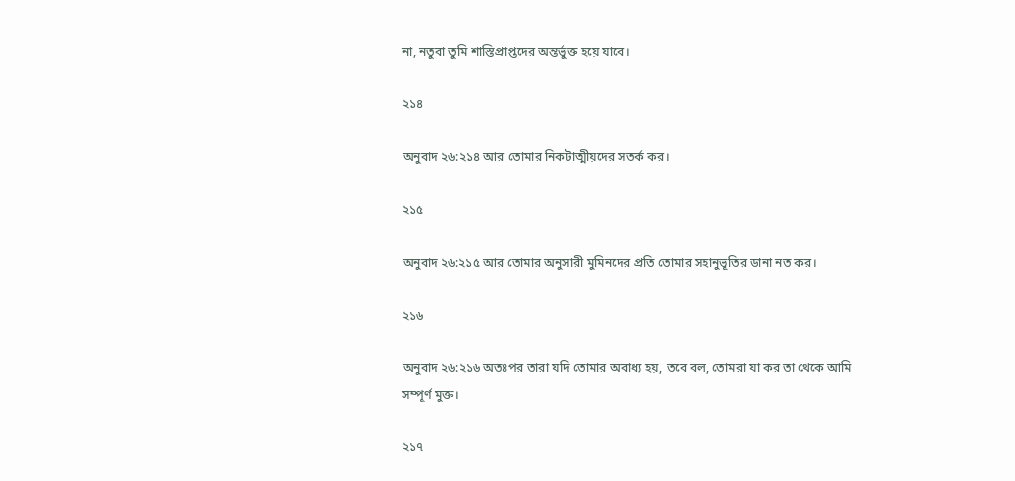না, নতুবা তুমি শাস্তিপ্রাপ্তদের অন্তর্ভুক্ত হয়ে যাবে।

২১৪

অনুবাদ ২৬:২১৪ আর তোমার নিকটাত্মীয়দের সতর্ক কর।

২১৫

অনুবাদ ২৬:২১৫ আর তোমার অনুসারী মুমিনদের প্রতি তোমার সহানুভূতির ডানা নত কর।

২১৬

অনুবাদ ২৬:২১৬ অতঃপর তারা যদি তোমার অবাধ্য হয়, তবে বল, তোমরা যা কর তা থেকে আমি সম্পূর্ণ মুক্ত।

২১৭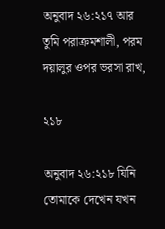অনুবাদ ২৬:২১৭ আর তুমি পরাক্রমশালী, পরম দয়ালুর ওপর ভরসা রাখ,

২১৮

অনুবাদ ২৬:২১৮ যিনি তোমাকে দেখেন যখন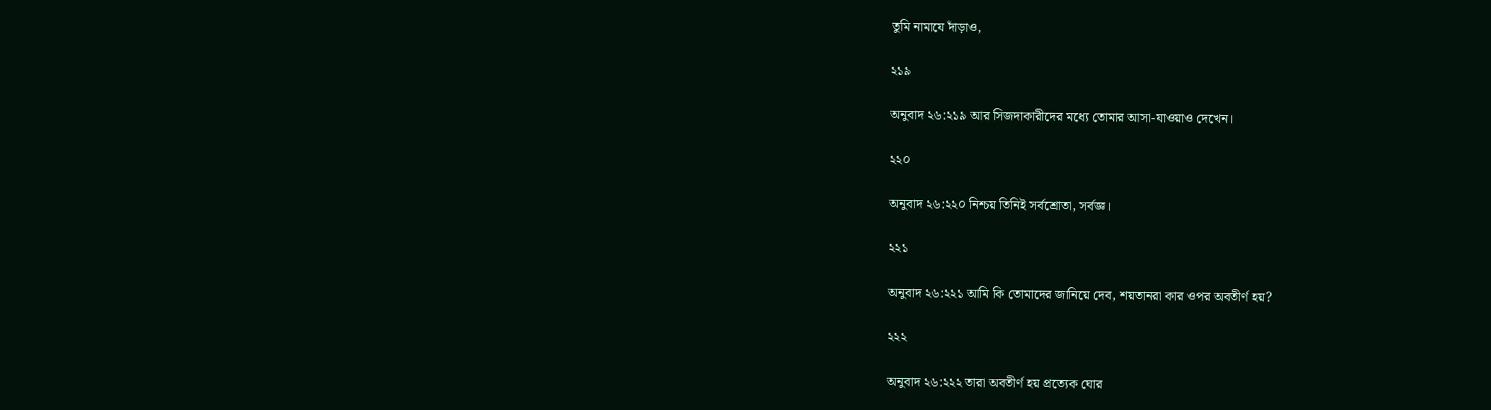তুমি নামাযে দাঁড়াও,

২১৯

অনুবাদ ২৬:২১৯ আর সিজদাকারীদের মধ্যে তোমার আসা-যাওয়াও দেখেন।

২২০

অনুবাদ ২৬:২২০ নিশ্চয় তিনিই সর্বশ্রোতা, সর্বজ্ঞ।

২২১

অনুবাদ ২৬:২২১ আমি কি তোমাদের জানিয়ে দেব, শয়তানরা কার ওপর অবতীর্ণ হয়?

২২২

অনুবাদ ২৬:২২২ তারা অবতীর্ণ হয় প্রত্যেক ঘোর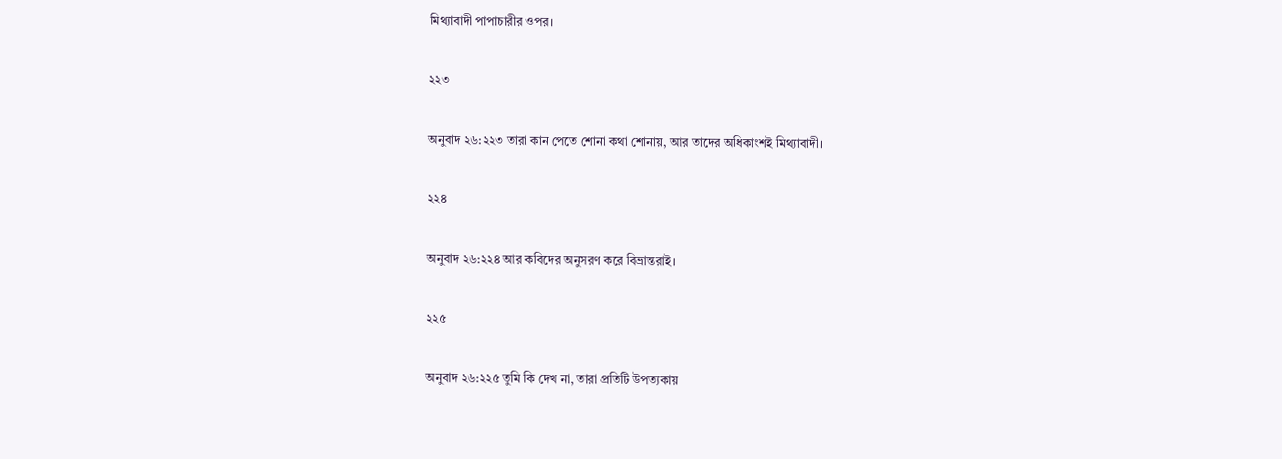মিথ্যাবাদী পাপাচারীর ওপর।

২২৩

অনুবাদ ২৬:২২৩ তারা কান পেতে শোনা কথা শোনায়, আর তাদের অধিকাংশই মিথ্যাবাদী।

২২৪

অনুবাদ ২৬:২২৪ আর কবিদের অনুসরণ করে বিভ্রান্তরাই।

২২৫

অনুবাদ ২৬:২২৫ তুমি কি দেখ না, তারা প্রতিটি উপত্যকায়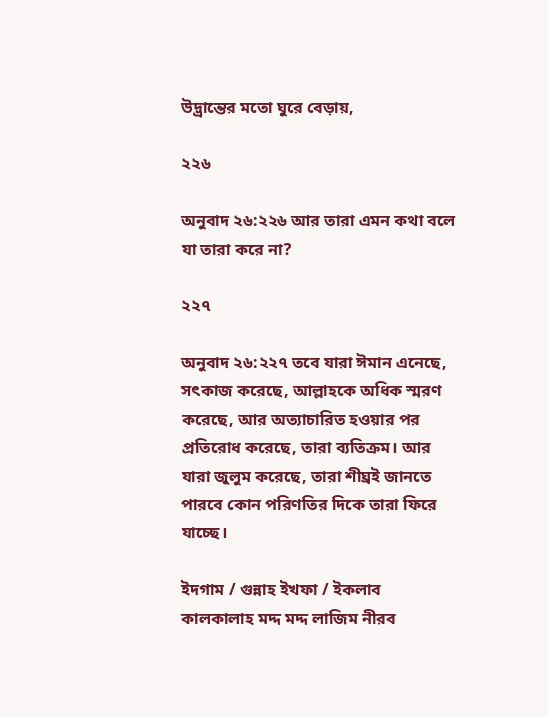উদ্ভ্রান্তের মতো ঘুরে বেড়ায়,

২২৬

অনুবাদ ২৬:২২৬ আর তারা এমন কথা বলে যা তারা করে না?

২২৭

অনুবাদ ২৬:২২৭ তবে যারা ঈমান এনেছে, সৎকাজ করেছে, আল্লাহকে অধিক স্মরণ করেছে, আর অত্যাচারিত হওয়ার পর প্রতিরোধ করেছে, তারা ব্যতিক্রম। আর যারা জুলুম করেছে, তারা শীঘ্রই জানতে পারবে কোন পরিণতির দিকে তারা ফিরে যাচ্ছে।

ইদগাম / গুন্নাহ ইখফা / ইকলাব কালকালাহ মদ্দ মদ্দ লাজিম নীরব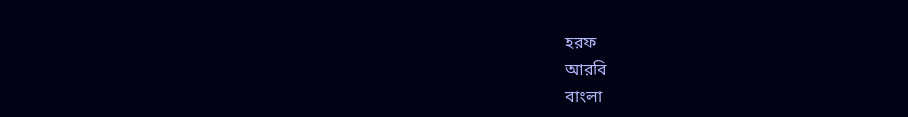হরফ
আরবি
বাংলা